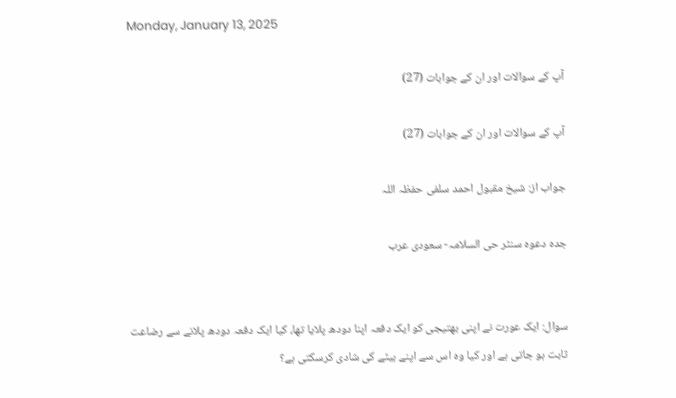Monday, January 13, 2025

آپ کے سوالات اور ان کے جوابات (27)

آپ کے سوالات اور ان کے جوابات (27)

جواب از: شیخ مقبول احمد سلفی حفظہ اللہ

جدہ دعوہ سنٹر حی السلامہ- سعودی عرب


سوال: ایک عورت نے اپنی بھتیجی کو ایک دفعہ اپنا دودھ پلایا تھا، کیا ایک دفعہ دودھ پلانے سے رضاعت ثابت ہو جاتی ہے اور کیا وہ اس سے اپنے بیٹے کی شادی کرسکتی ہے؟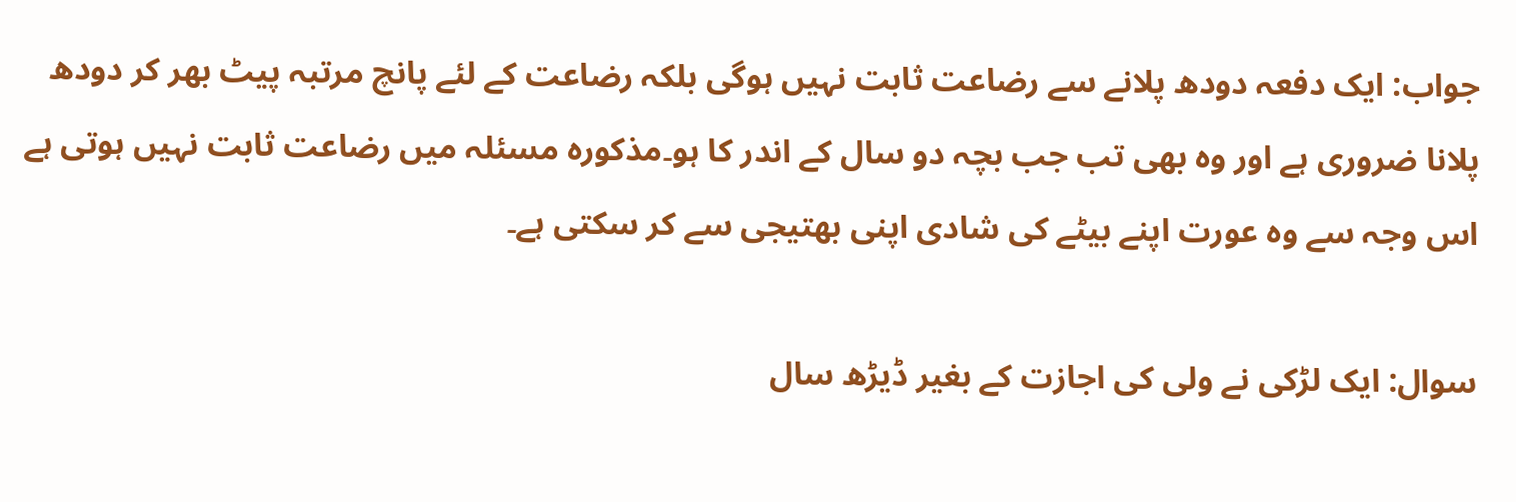جواب: ایک دفعہ دودھ پلانے سے رضاعت ثابت نہیں ہوگی بلکہ رضاعت کے لئے پانچ مرتبہ پیٹ بھر کر دودھ پلانا ضروری ہے اور وہ بھی تب جب بچہ دو سال کے اندر کا ہو۔مذکورہ مسئلہ میں رضاعت ثابت نہیں ہوتی ہے اس وجہ سے وہ عورت اپنے بیٹے کی شادی اپنی بھتیجی سے کر سکتی ہے۔

سوال: ایک لڑکی نے ولی کی اجازت کے بغیر ڈیڑھ سال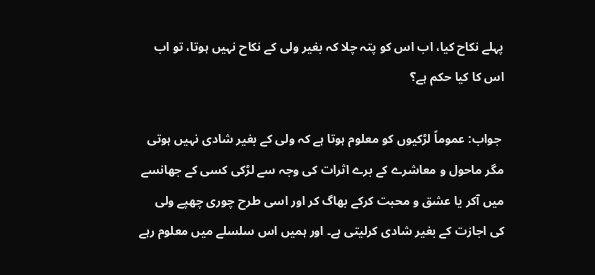پہلے نکاح کیا، اب اس کو پتہ چلا کہ بغیر ولی کے نکاح نہیں ہوتا، تو اب اس کا کیا حکم ہے؟

 جواب: عموماً لڑکیوں کو معلوم ہوتا ہے کہ ولی کے بغیر شادی نہیں ہوتی مگر ماحول و معاشرے کے برے اثرات کی وجہ سے لڑکی کسی کے جھانسے میں آکر یا عشق و محبت کرکے بھاگ کر اور اسی طرح چوری چھپے ولی کی اجازت کے بغیر شادی کرلیتی ہے۔ اور ہمیں اس سلسلے میں معلوم رہے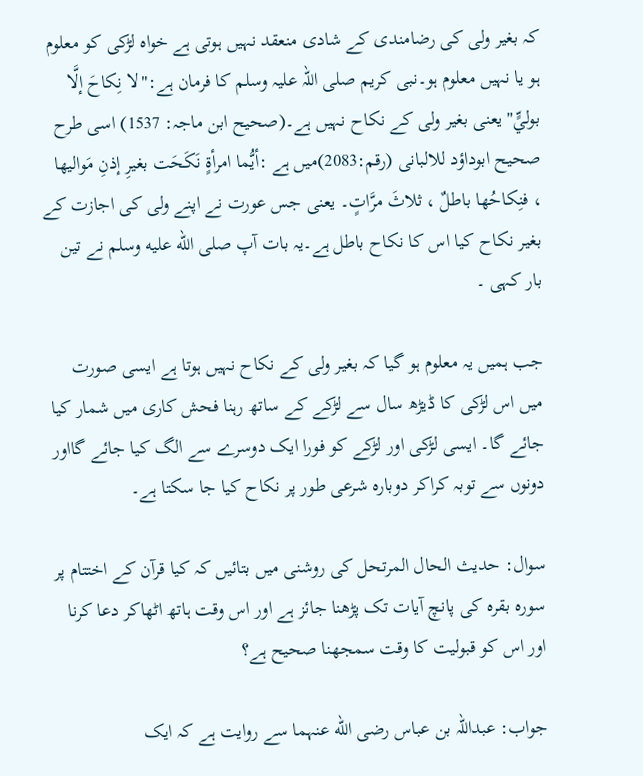کہ بغیر ولی کی رضامندی کے شادی منعقد نہیں ہوتی ہے خواہ لڑکی کو معلوم ہو یا نہیں معلوم ہو۔نبی کریم صلی اللہ علیہ وسلم کا فرمان ہے:"لا نِكاحَ إلَّا بوليٍّ"یعنی بغیر ولی کے نکاح نہیں ہے۔(صحیح ابن ماجہ: 1537) اسی طرح صحیح ابوداؤد للالبانی (رقم:2083)میں ہے :أيُّما امرأةٍ نَكَحَت بغيرِ إذنِ مَواليها ، فنِكاحُها باطلٌ ، ثلاثَ مرَّاتٍ۔ یعنی جس عورت نے اپنے ولی کی اجازت کے بغیر نکاح کیا اس کا نکاح باطل ہے۔یہ بات آپ صلى الله عليه وسلم نے تین بار کہی ۔

جب ہمیں یہ معلوم ہو گیا کہ بغیر ولی کے نکاح نہیں ہوتا ہے ایسی صورت میں اس لڑکی کا ڈیڑھ سال سے لڑکے کے ساتھ رہنا فحش کاری میں شمار کیا جائے گا۔ ایسی لڑکی اور لڑکے کو فورا ایک دوسرے سے الگ کیا جائے گااور  دونوں سے توبہ کراکر دوبارہ شرعی طور پر نکاح کیا جا سکتا ہے۔

سوال: حديث الحال المرتحل کی روشنی میں بتائیں کہ کیا قرآن کے اختتام پر سورہ بقرہ کی پانچ آیات تک پڑھنا جائز ہے اور اس وقت ہاتھ اٹھاکر دعا کرنا اور اس کو قبولیت کا وقت سمجھنا صحیح ہے؟

جواب: عبداللہ بن عباس رضی الله عنہما سے روایت ہے کہ ایک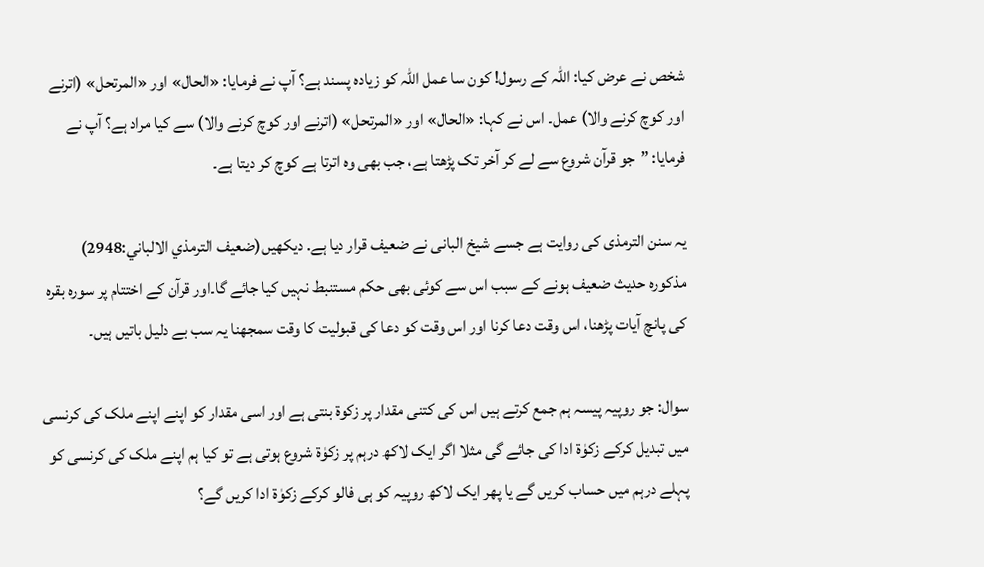شخص نے عرض کیا: اللہ کے رسول! کون سا عمل اللہ کو زیادہ پسند ہے؟ آپ نے فرمایا: «الحال» اور «المرتحل» (اترنے اور کوچ کرنے والا) عمل۔ اس نے کہا: «الحال» اور «المرتحل» (اترنے اور کوچ کرنے والا) سے کیا مراد ہے؟ آپ نے فرمایا: ”جو قرآن شروع سے لے کر آخر تک پڑھتا ہے، جب بھی وہ اترتا ہے کوچ کر دیتا ہے۔

یہ سنن الترمذی کی روایت ہے جسے شیخ البانی نے ضعیف قرار دیا ہے. دیکھیں(ضعيف الترمذي الالباني:2948)
مذکورہ حدیث ضعیف ہونے کے سبب اس سے کوئی بھی حکم مستنبط نہیں کیا جائے گا۔اور قرآن کے اختتام پر سورہ بقرہ کی پانچ آیات پڑھنا، اس وقت دعا کرنا اور اس وقت کو دعا کی قبولیت کا وقت سمجھنا یہ سب بے دلیل باتیں ہیں۔

سوال: جو روپیہ پیسہ ہم جمع کرتے ہیں اس کی کتنی مقدار پر زکوۃ بنتی ہے اور اسی مقدار کو اپنے اپنے ملک کی کرنسی میں تبدیل کرکے زکوٰۃ ادا کی جائے گی مثلا اگر ایک لاکھ درہم پر زکوٰۃ شروع ہوتی ہے تو کیا ہم اپنے ملک کی کرنسی کو پہلے درہم میں حساب کریں گے یا پھر ایک لاکھ روپیہ کو ہی فالو کرکے زکوٰۃ ادا کریں گے؟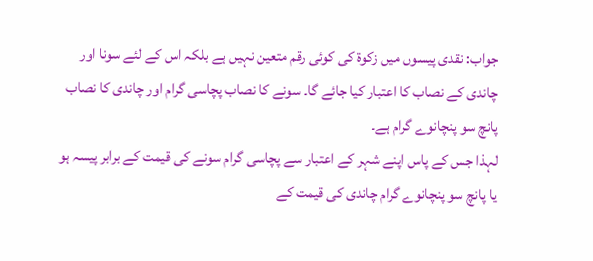جواب: نقدی پیسوں میں زکوۃ کی کوئی رقم متعین نہیں ہے بلکہ اس کے لئے سونا اور چاندی کے نصاب کا اعتبار کیا جائے گا۔ سونے کا نصاب پچاسی گرام اور چاندی کا نصاب پانچ سو پنچانوے گرام ہے۔
لہذا جس کے پاس اپنے شہر کے اعتبار سے پچاسی گرام سونے کی قیمت کے برابر پیسہ ہو یا پانچ سو پنچانوے گرام چاندی کی قیمت کے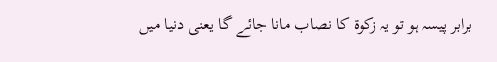برابر پیسہ ہو تو یہ زکوۃ کا نصاب مانا جائے گا یعنی دنیا میں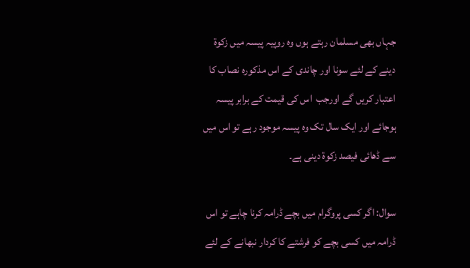جہاں بھی مسلمان رہتے ہوں وہ روپیہ پیسہ میں زکوۃ دینے کے لئے سونا اور چاندی کے اس مذکورہ نصاب کا اعتبار کریں گے اورجب  اس کی قیمت کے برابر پیسہ ہوجائے اور ایک سال تک وہ پیسہ موجود رہے تو اس میں سے ڈھائی فیصد زکوۃ دینی ہے۔

سوال: اگر کسی پروگرام میں بچے ڈرامہ کرنا چاہے تو اس ڈرامہ میں کسی بچے کو فرشتے کا کردار نبھانے کے لئے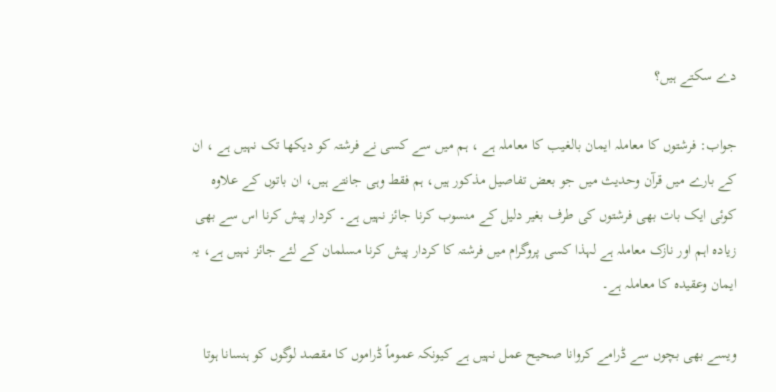دے سکتے ہیں؟

جواب: فرشتوں کا معاملہ ایمان بالغیب کا معاملہ ہے ، ہم میں سے کسی نے فرشتہ کو دیکھا تک نہیں ہے ، ان کے بارے میں قرآن وحدیث میں جو بعض تفاصیل مذکور ہیں، ہم فقط وہی جانتے ہیں، ان باتوں کے علاوہ کوئی ایک بات بھی فرشتوں کی طرف بغیر دلیل کے منسوب کرنا جائز نہیں ہے۔ کردار پیش کرنا اس سے بھی زیادہ اہم اور نازک معاملہ ہے لہذا کسی پروگرام میں فرشتہ کا کردار پیش کرنا مسلمان کے لئے جائز نہیں ہے، یہ ایمان وعقیدہ کا معاملہ ہے۔

ویسے بھی بچوں سے ڈرامے کروانا صحیح عمل نہیں ہے کیونکہ عموماً ڈراموں کا مقصد لوگوں کو ہنسانا ہوتا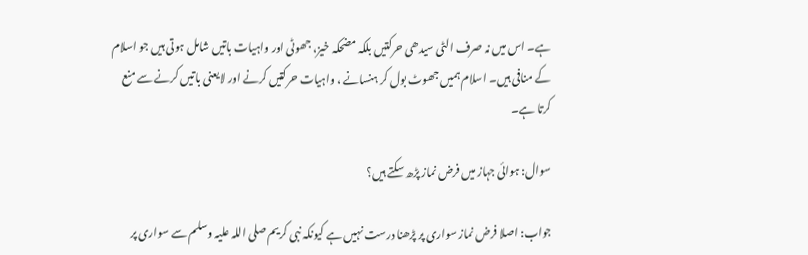ہے۔ اس میں نہ صرف الٹی سیدھی حرکتیں بلکہ مضحکہ خیز، جھوٹی اور واہیات باتیں شامل ہوتی ہیں جو اسلام کے منافی ہیں۔ اسلام ہمیں جھوٹ بول کر ہنسانے ، واہیات حرکتیں کرنے اور لایعنی باتیں کرنے سے منع کرتا ہے۔

سوال: ہوائی جہاز میں فرض نماز پڑھ سکتے ہیں؟

جواب: اصلا فرض نماز سواری پر پڑھنا درست نہیں ہے کیونکہ نبی کریم صلی اللہ علیہ وسلم سے سواری پر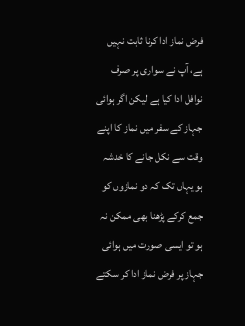فرض نماز ادا کرنا ثابت نہیں ہے، آپ نے سواری پر صرف نوافل ادا کیا ہے لیکن اگر ہوائی جہاز کے سفر میں نماز کا اپنے وقت سے نکل جانے کا خدشہ ہو یہاں تک کہ دو نمازوں کو جمع کرکے پڑھنا بھی ممکن نہ ہو تو ایسی صورت میں ہوائی جہاز پر فرض نماز ادا کر سکتے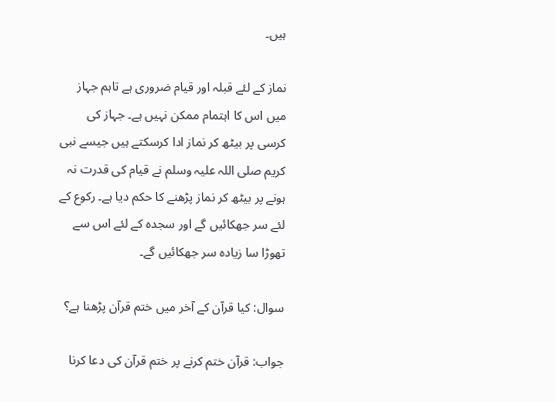ہیں۔

نماز کے لئے قبلہ اور قیام ضروری ہے تاہم جہاز میں اس کا اہتمام ممکن نہیں ہے۔ جہاز کی کرسی پر بیٹھ کر نماز ادا کرسکتے ہیں جیسے نبی کریم صلی اللہ علیہ وسلم نے قیام کی قدرت نہ ہونے پر بیٹھ کر نماز پڑھنے کا حکم دیا ہے۔ رکوع کے لئے سر جھکائیں گے اور سجدہ کے لئے اس سے تھوڑا سا زیادہ سر جھکائیں گے۔

سوال: کیا قرآن کے آخر میں ختم قرآن پڑھنا ہے؟

جواب: قرآن ختم کرنے پر ختم قرآن کی دعا کرنا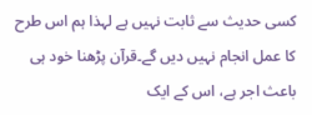کسی حدیث سے ثابت نہیں ہے لہذا ہم اس طرح کا عمل انجام نہیں دیں گے۔قرآن پڑھنا خود ہی باعث اجر ہے، اس کے ایک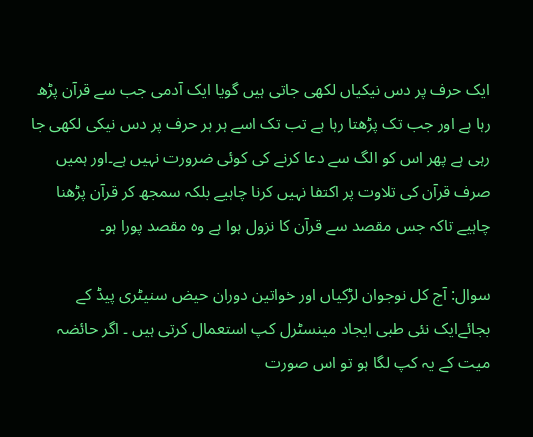ایک حرف پر دس نیکیاں لکھی جاتی ہیں گویا ایک آدمی جب سے قرآن پڑھ رہا ہے اور جب تک پڑھتا رہا ہے تب تک اسے ہر ہر حرف پر دس نیکی لکھی جا رہی ہے پھر اس کو الگ سے دعا کرنے کی کوئی ضرورت نہیں ہے۔اور ہمیں صرف قرآن کی تلاوت پر اکتفا نہیں کرنا چاہیے بلکہ سمجھ کر قرآن پڑھنا چاہیے تاکہ جس مقصد سے قرآن کا نزول ہوا ہے وہ مقصد پورا ہو۔

سوال: آج کل نوجوان لڑکیاں اور خواتین دوران حیض سنیٹری پیڈ کے بجائےایک نئی طبی ایجاد مینسٹرل کپ استعمال کرتی ہیں ۔ اگر حائضہ میت کے یہ کپ لگا ہو تو اس صورت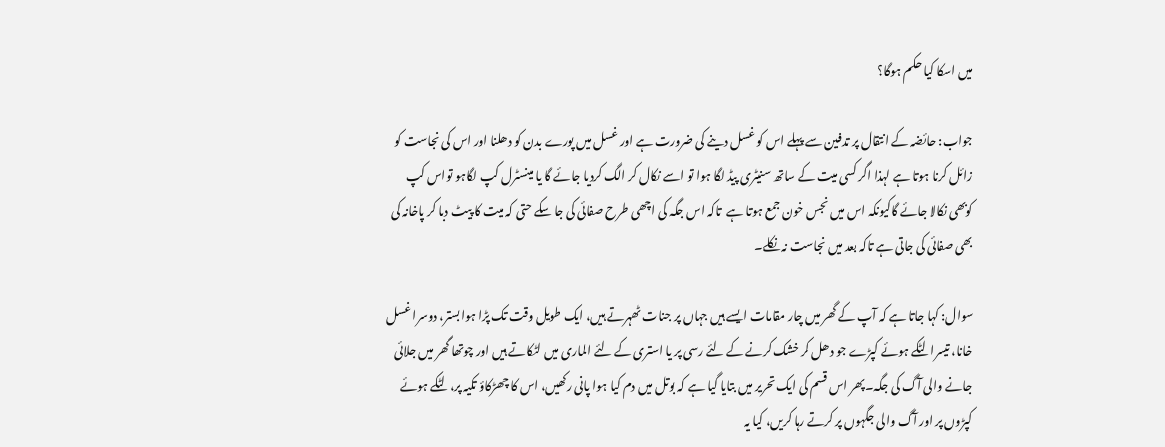میں اسکا کیا حکم ہوگا؟

جواب: حائضہ کے انتقال پر تدفین سے پہلے اس کو غسل دینے کی ضرورت ہے اور غسل میں پورے بدن کو دھلنا اور اس کی نجاست کو زائل کرنا ہوتا ہے لہذا اگر کسی میت کے ساتھ سنیٹری پیڈ لگا ہوا تو اسے نکال کر الگ کردیا جائے گا یا مینسٹرل کپ لگاہو تواس کپ  کوبھی نکالا جائے گاکیونکہ اس میں نجس خون جمع ہوتا ہے  تاکہ اس جگہ کی اچھی طرح صفائی کی جا سکے حتی کہ میت کا پیٹ دبا کر پاخانہ کی بھی صفائی کی جاتی ہے تاکہ بعد میں نجاست نہ نکلے۔

سوال: کہا جاتا ہے کہ آپ کے گھر میں چار مقامات ایسے ہیں جہاں پر جنات ٹھہرتے ہیں، ایک طویل وقت تک پڑا ہوابستر، دوسرا غسل خانا، تیسرا لٹکے ہوئے کپڑے جو دھل کر خشک کرنے کے لئے رسی پر یا استری کے لئے الماری میں لٹکاتے ہیں اور چوتھا گھر میں جلائی جانے والی آگ کی جگہ۔پھر اس قسم کی ایک تحریر میں بتایا گیا ہے کہ بوتل میں دم کیا ہوا پانی رکھیں، اس کا چھڑکاؤ تکیہ پر، لٹکے ہوئے کپڑوں پر اور آگ والی جگہوں پر کرتے رہا کریں، کیا یہ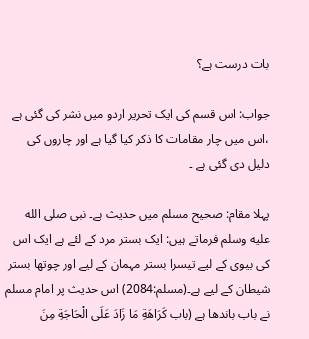بات درست ہے؟

جواب: اس قسم کی ایک تحریر اردو میں نشر کی گئی ہے ،اس میں چار مقامات کا ذکر کیا گیا ہے اور چاروں کی دلیل دی گئی ہے ۔

پہلا مقام: صحیح مسلم میں حدیث ہے۔ نبی صلى الله عليه وسلم فرماتے ہیں: ایک بستر مرد کے لئے ہے ایک اس کی بیوی کے لیے تیسرا بستر مہمان کے لیے اور چوتھا بستر شیطان کے لیے ہے۔(مسلم:2084) اس حدیث پر امام مسلم نے باب باندھا ہے (باب كَرَاهَةِ مَا زَادَ عَلَى الْحَاجَةِ مِنَ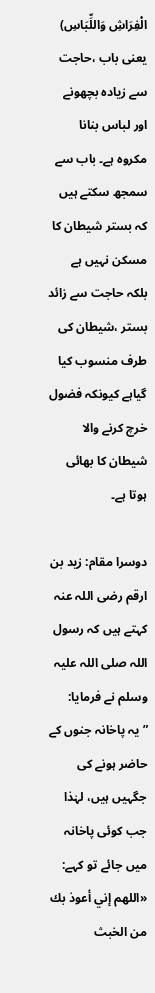الْفِرَاشِ وَاللِّبَاسِ) یعنی باب ،حاجت سے زیادہ بچھونے اور لباس بنانا مکروہ ہے۔ باب سے سمجھ سکتے ہیں کہ بستر شیطان کا مسکن نہیں ہے بلکہ حاجت سے زائد بستر ،شیطان کی طرف منسوب کیا گیاہے کیونکہ فضول خرچ کرنے والا شیطان کا بھائی ہوتا ہے۔

دوسرا مقام: زید بن ارقم رضی اللہ عنہ کہتے ہیں کہ رسول اللہ صلی اللہ علیہ وسلم نے فرمایا: ”یہ پاخانہ جنوں کے حاضر ہونے کی جگہیں ہیں، لہٰذا جب کوئی پاخانہ میں جائے تو کہے: «اللهم إني أعوذ بك من الخبث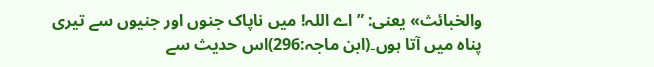والخبائث» یعنی: ”اے اللہ! میں ناپاک جنوں اور جنیوں سے تیری پناہ میں آتا ہوں۔(ابن ماجہ:296)اس حدیث سے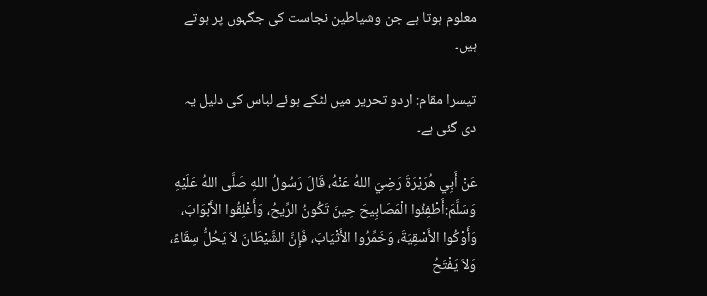معلوم ہوتا ہے جن وشیاطین نجاست کی جگہوں پر ہوتے ہیں۔

تیسرا مقام: اردو تحریر میں لٹکے ہوئے لباس کی دلیل یہ دی گئی ہے۔

عَنْ أَبِي هُرَيْرَةَ رَضِيَ اللهُ عَنْهُ، قَالَ رَسُولُ اللهِ صَلَّى اللهُ عَلَيْهِ وَسَلَّمَ:أَطْفِئُوا الْمَصَابِيحَ حِينَ تَكُونُ الرِّيحُ، وَأَغْلِقُوا الأَبْوَابَ، وَأَوْكُوا الأَسْقِيَةَ، وَخَمِّرُوا الأَثْيَابَ، فَإِنَّ الشَّيْطَانَ لاَ يَحُلُّ سِقَاءً، وَلاَ يَفْتَحُ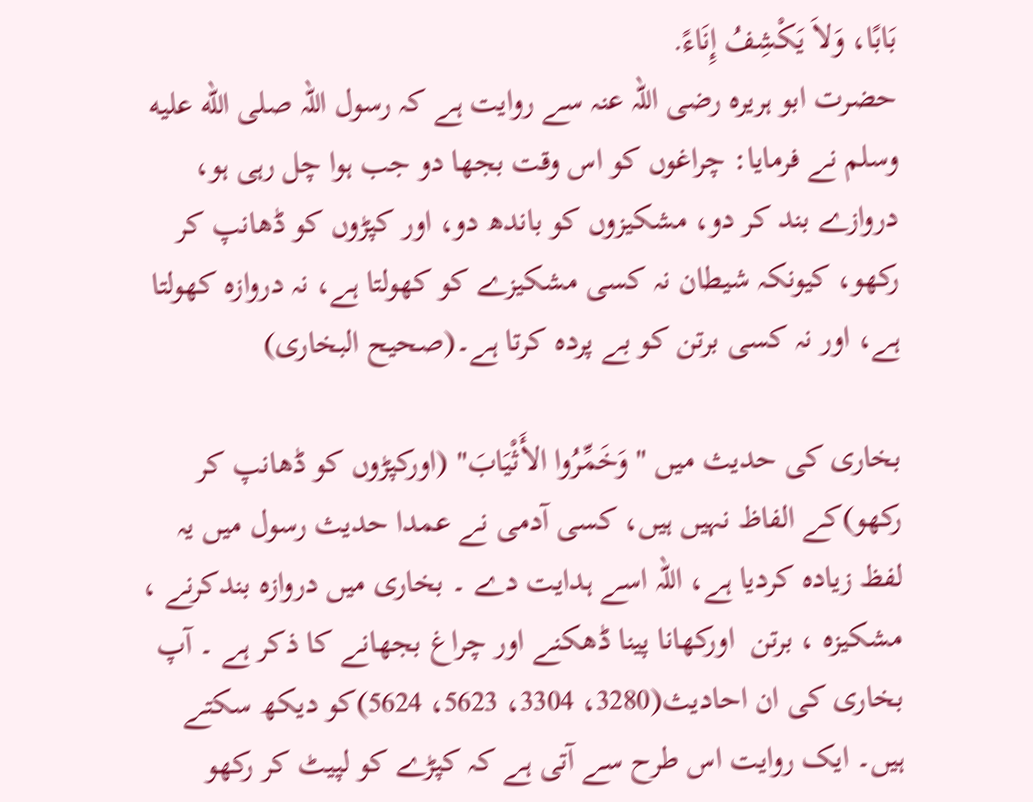بَابًا، وَلاَ يَكْشِفُ إِنَاءً.
حضرت ابو ہریرہ رضی اللہ عنہ سے روایت ہے کہ رسول اللہ صلى الله عليه وسلم نے فرمایا: چراغوں کو اس وقت بجھا دو جب ہوا چل رہی ہو، دروازے بند کر دو، مشکیزوں کو باندھ دو، اور کپڑوں کو ڈھانپ کر رکھو، کیونکہ شیطان نہ کسی مشکیزے کو کھولتا ہے، نہ دروازہ کھولتا ہے، اور نہ کسی برتن کو بے پردہ کرتا ہے۔(صحیح البخاری)

بخاری کی حدیث میں " وَخَمِّرُوا الأَثْيَابَ" (اورکپڑوں کو ڈھانپ کر رکھو)کے الفاظ نہیں ہیں، کسی آدمی نے عمدا حدیث رسول میں یہ لفظ زیادہ کردیا ہے، اللہ اسے ہدایت دے ۔ بخاری میں دروازہ بندکرنے ، مشکیزہ ، برتن  اورکھانا پینا ڈھکنے اور چراغ بجھانے کا ذکر ہے ۔ آپ بخاری کی ان احادیث(3280، 3304، 5623، 5624)کو دیکھ سکتے ہیں۔ ایک روایت اس طرح سے آتی ہے کہ کپڑے کو لپیٹ کر رکھو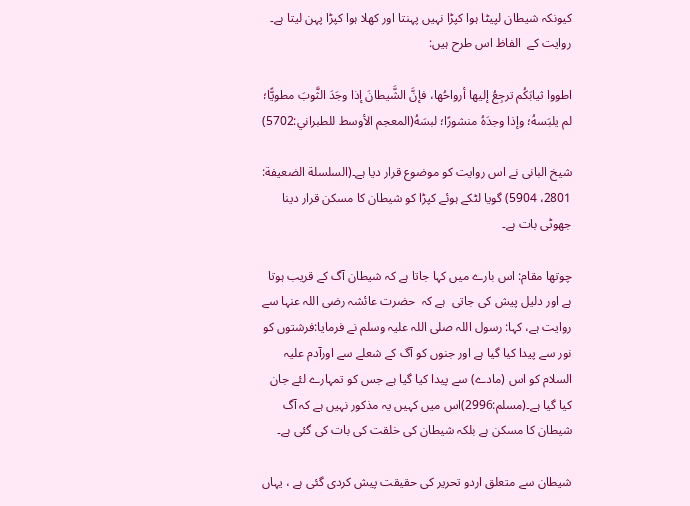کیونکہ شیطان لپیٹا ہوا کپڑا نہیں پہنتا اور کھلا ہوا کپڑا پہن لیتا ہے۔ روایت کے  الفاظ اس طرح ہیں:

اطووا ثيابَكُم ترجِعُ إليها أرواحُها، فإنَّ الشَّيطانَ إذا وجَدَ الثَّوبَ مطويًّا؛ لم يلبَسهُ؛ وإذا وجدَهُ منشورًا؛ لبسَهُ(المعجم الأوسط للطبراني:5702)

شیخ البانی نے اس روایت کو موضوع قرار دیا ہے۔(السلسلة الضعيفة: 2801، 5904) گویا لٹکے ہوئے کپڑا کو شیطان کا مسکن قرار دینا جھوٹی بات ہے۔

چوتھا مقام: اس بارے میں کہا جاتا ہے کہ شیطان آگ کے قریب ہوتا ہے اور دلیل پیش کی جاتی  ہے کہ  حضرت عائشہ رضی اللہ عنہا سے روایت ہے، کہا: رسول اللہ صلی اللہ علیہ وسلم نے فرمایا:فرشتوں کو نور سے پیدا کیا گیا ہے اور جنوں کو آگ کے شعلے سے اورآدم علیہ السلام کو اس (مادے) سے پیدا کیا گیا ہے جس کو تمہارے لئے جان کیا گیا ہے۔(مسلم:2996)اس میں کہیں یہ مذکور نہیں ہے کہ آگ شیطان کا مسکن ہے بلکہ شیطان کی خلقت کی بات کی گئی ہے۔

شیطان سے متعلق اردو تحریر کی حقیقت پیش کردی گئی ہے ، یہاں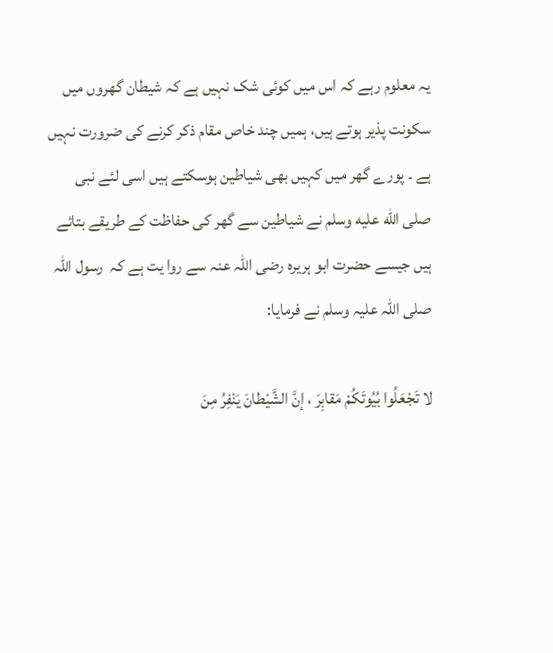یہ معلوم رہے کہ اس میں کوئی شک نہیں ہے کہ شیطان گھروں میں سکونت پذیر ہوتے ہیں، ہمیں چند خاص مقام ذکر کرنے کی ضرورت نہیں ہے ۔ پورے گھر میں کہیں بھی شیاطین ہوسکتے ہیں اسی لئے نبی صلى الله عليه وسلم نے شیاطین سے گھر کی حفاظت کے طریقے بتائے ہیں جیسے حضرت ابو ہریرہ رضی اللہ عنہ سے روا یت ہے کہ  رسول اللہ صلی اللہ علیہ وسلم نے فرمایا:

لا تَجْعَلُوا بُيُوتَكُمْ مَقابِرَ ، إنَّ الشَّيْطانَ يَنْفِرُ مِنَ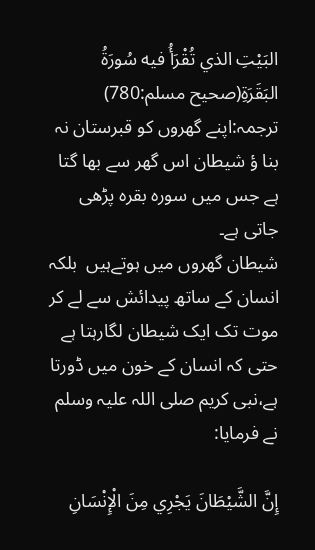البَيْتِ الذي تُقْرَأُ فيه سُورَةُ البَقَرَةِ(صحيح مسلم:780)
ترجمہ:اپنے گھروں کو قبرستان نہ بنا ؤ شیطان اس گھر سے بھا گتا ہے جس میں سورہ بقرہ پڑھی جاتی ہے۔
شیطان گھروں میں ہوتےہیں  بلکہ انسان کے ساتھ پیدائش سے لے کر موت تک ایک شیطان لگارہتا ہے حتی کہ انسان کے خون میں ڈورتا ہے،نبی کریم صلی اللہ علیہ وسلم نے فرمایا:

إِنَّ الشَّيْطَانَ يَجْرِي مِنَ الْإِنْسَانِ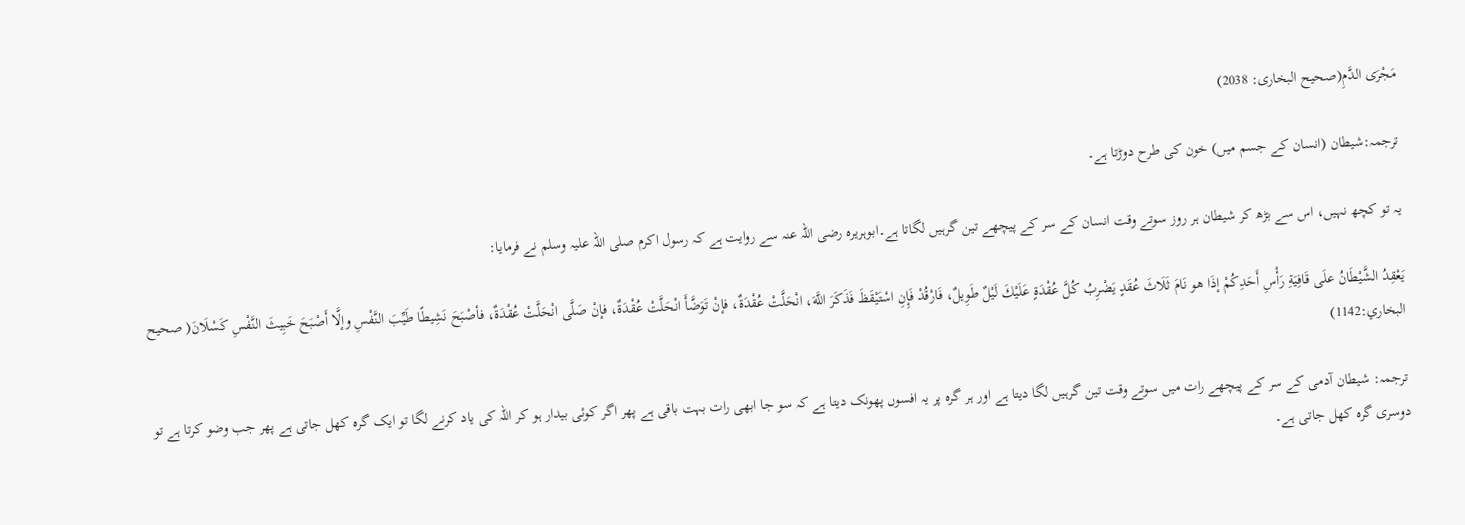مَجْرَى الدَّمِ(صحیح البخاری: 2038)

ترجمہ:شیطان (انسان کے جسم میں) خون کی طرح دوڑتا ہے۔

یہ تو کچھ نہیں، اس سے بڑھ کر شیطان ہر روز سوتے وقت انسان کے سر کے پیچھے تین گرہیں لگاتا ہے۔ابوہریرہ رضی اللہ عنہ سے روایت ہے کہ رسول اکرم صلی اللہ علیہ وسلم نے فرمایا:

يَعْقِدُ الشَّيْطَانُ علَى قَافِيَةِ رَأْسِ أَحَدِكُمْ إذَا هو نَامَ ثَلَاثَ عُقَدٍ يَضْرِبُ كُلَّ عُقْدَةٍ عَلَيْكَ لَيْلٌ طَوِيلٌ، فَارْقُدْ فَإِنِ اسْتَيْقَظَ فَذَكَرَ اللَّهَ، انْحَلَّتْ عُقْدَةٌ، فإنْ تَوَضَّأَ انْحَلَّتْ عُقْدَةٌ، فإنْ صَلَّى انْحَلَّتْ عُقْدَةٌ، فأصْبَحَ نَشِيطًا طَيِّبَ النَّفْسِ وإلَّا أَصْبَحَ خَبِيثَ النَّفْسِ كَسْلَانَ( صحيح البخاري:1142)

ترجمہ: شیطان آدمی کے سر کے پیچھے رات میں سوتے وقت تین گرہیں لگا دیتا ہے اور ہر گرہ پر یہ افسوں پھونک دیتا ہے کہ سو جا ابھی رات بہت باقی ہے پھر اگر کوئی بیدار ہو کر اللہ کی یاد کرنے لگا تو ایک گرہ کھل جاتی ہے پھر جب وضو کرتا ہے تو دوسری گرہ کھل جاتی ہے۔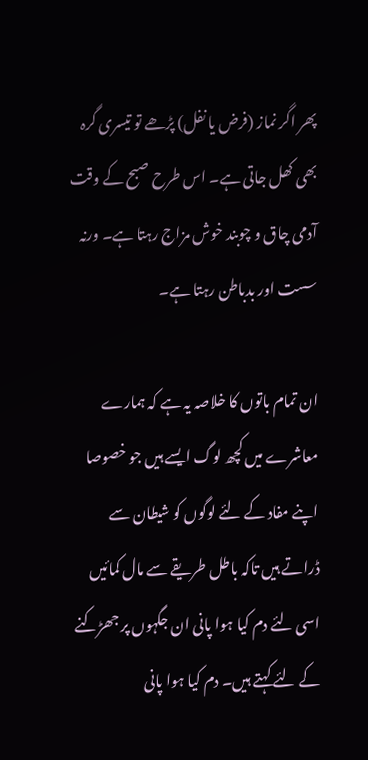پھر اگر نماز (فرض یا نفل) پڑھے تو تیسری گرہ بھی کھل جاتی ہے۔ اس طرح صبح کے وقت آدمی چاق و چوبند خوش مزاج رہتا ہے۔ ورنہ سست اور بدباطن رہتا ہے۔

ان تمام باتوں کا خلاصہ یہ ہے کہ ہمارے معاشرے میں کچھ لوگ ایسے ہیں جو خصوصا اپنے مفاد کے لئے لوگوں کو شیطان سے ڈراتے ہیں تاکہ باطل طریقے سے مال کمائیں اسی لئے دم کیا ہوا پانی ان جگہوں پر جھڑکنے کے لئے کہتے ہیں۔ دم کیا ہوا پانی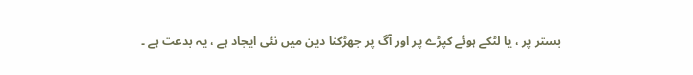بستر پر ، یا لٹکے ہوئے کپڑے پر اور آگ پر جھڑکنا دین میں نئی ایجاد ہے ، یہ بدعت ہے ۔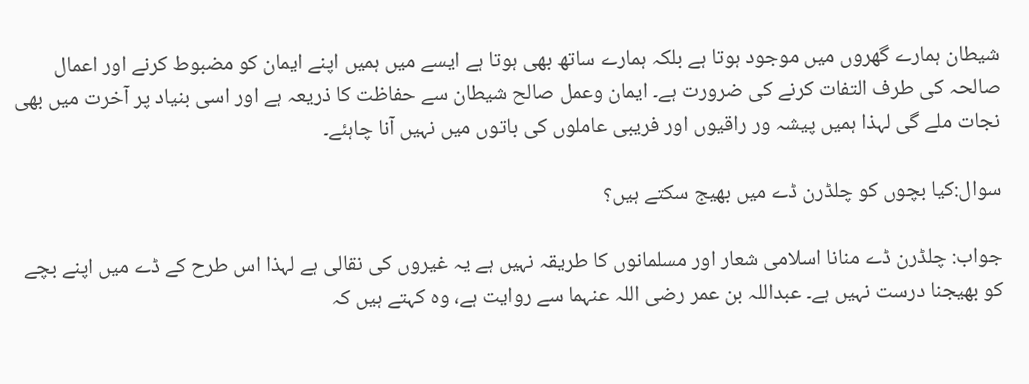شیطان ہمارے گھروں میں موجود ہوتا ہے بلکہ ہمارے ساتھ بھی ہوتا ہے ایسے میں ہمیں اپنے ایمان کو مضبوط کرنے اور اعمال صالحہ کی طرف التفات کرنے کی ضرورت ہے۔ ایمان وعمل صالح شیطان سے حفاظت کا ذریعہ ہے اور اسی بنیاد پر آخرت میں بھی  نجات ملے گی لہذا ہمیں پیشہ ور راقیوں اور فریبی عاملوں کی باتوں میں نہیں آنا چاہئے۔

سوال:کیا بچوں کو چلڈرن ڈے میں بھیج سکتے ہیں؟

جواب: چلڈرن ڈے منانا اسلامی شعار اور مسلمانوں کا طریقہ نہیں ہے یہ غیروں کی نقالی ہے لہذا اس طرح کے ڈے میں اپنے بچے کو بھیجنا درست نہیں ہے۔ عبداللہ بن عمر رضی اللہ عنہما سے روایت ہے، وہ کہتے ہيں کہ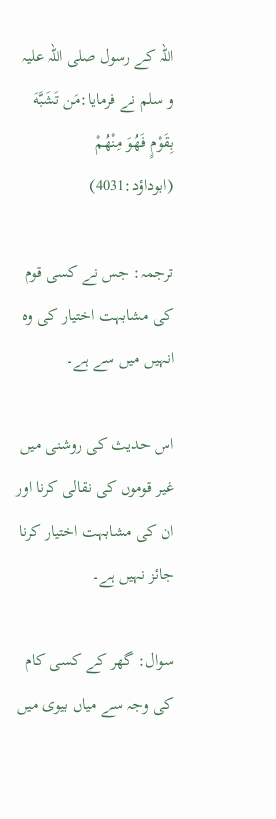اللہ کے رسول صلی اللہ علیہ و سلم نے فرمایا:مَن تَشَبَّهَ بِقَوْمٍ فَهُوَ مِنْهُمْ (ابوداؤد:4031)

ترجمہ: جس نے کسی قوم کی مشابہت اختیار کی وہ انہیں میں سے ہے۔

اس حدیث کی روشنی میں غیر قوموں کی نقالی کرنا اور ان کی مشابہت اختیار کرنا جائز نہیں ہے۔

سوال: گھر کے کسی کام کی وجہ سے میاں بیوی میں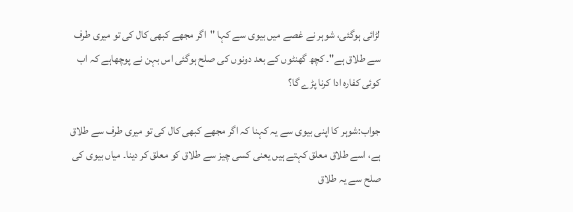لڑائی ہوگئی، شوہر نے غصے میں بیوی سے کہا "اگر مجھے کبھی کال کی تو میری طرف سے طلاق ہے"۔ کچھ گھنٹوں کے بعد دونوں کی صلح ہوگئی اس بہن نے پوچھاہے کہ اب کوئی کفارہ ادا کرنا پڑے گا؟

جواب:شوہر کا اپنی بیوی سے یہ کہنا کہ اگر مجھے کبھی کال کی تو میری طرف سے طلاق ہے، اسے طلاق معلق کہتے ہیں یعنی کسی چیز سے طلاق کو معلق کر دینا۔ میاں بیوی کی صلح سے یہ طلاق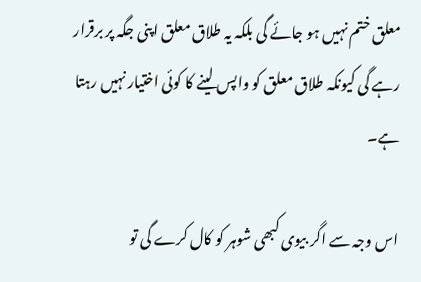معلق ختم نہیں ہو جائے گی بلکہ یہ طلاق معلق اپنی جگہ پر برقرار رہے گی کیونکہ طلاق معلق کو واپس لینے کا کوئی اختیار نہیں رہتا ہے۔

اس وجہ سے اگر بیوی کبھی شوہر کو کال کرے گی تو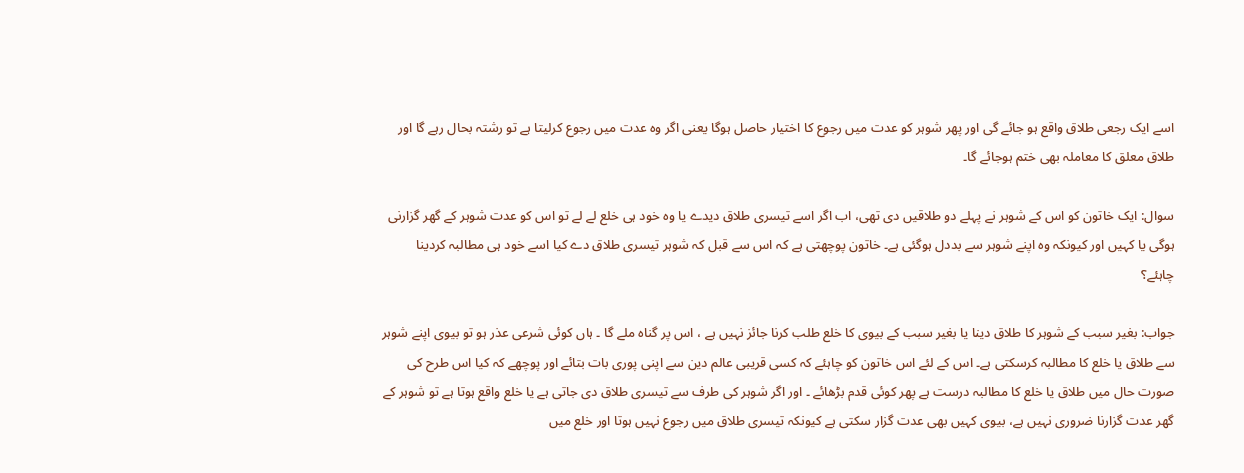اسے ایک رجعی طلاق واقع ہو جائے گی اور پھر شوہر کو عدت میں رجوع کا اختیار حاصل ہوگا یعنی اگر وہ عدت میں رجوع کرلیتا ہے تو رشتہ بحال رہے گا اور طلاق معلق کا معاملہ بھی ختم ہوجائے گا۔

سوال: ایک خاتون کو اس کے شوہر نے پہلے دو طلاقیں دی تھی، اب اگر اسے تیسری طلاق دیدے یا وہ خود ہی خلع لے لے تو اس کو عدت شوہر کے گھر گزارنی ہوگی یا کہیں اور کیونکہ وہ اپنے شوہر سے بددل ہوگئی ہے۔ خاتون پوچھتی ہے کہ اس سے قبل کہ شوہر تیسری طلاق دے کیا اسے خود ہی مطالبہ کردینا چاہئے؟

جواب: بغیر سبب کے شوہر کا طلاق دینا یا بغیر سبب کے بیوی کا خلع طلب کرنا جائز نہیں ہے ، اس پر گناہ ملے گا ۔ ہاں کوئی شرعی عذر ہو تو بیوی اپنے شوہر سے طلاق یا خلع کا مطالبہ کرسکتی ہے۔ اس کے لئے اس خاتون کو چاہئے کہ کسی قریبی عالم دین سے اپنی پوری بات بتائے اور پوچھے کہ کیا اس طرح کی صورت حال میں طلاق یا خلع کا مطالبہ درست ہے پھر کوئی قدم بڑھائے ۔ اور اگر شوہر کی طرف سے تیسری طلاق دی جاتی ہے یا خلع واقع ہوتا ہے تو شوہر کے گھر عدت گزارنا ضروری نہیں ہے، بیوی کہیں بھی عدت گزار سکتی ہے کیونکہ تیسری طلاق میں رجوع نہیں ہوتا اور خلع میں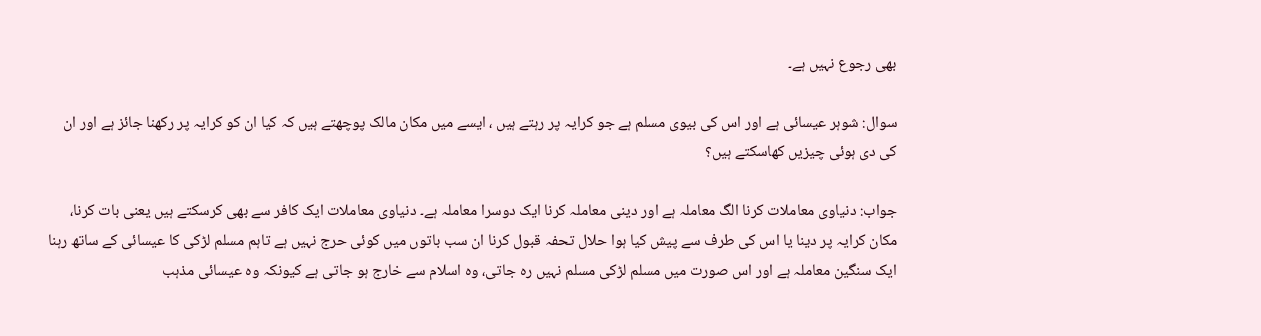بھی رجوع نہیں ہے۔

سوال: شوہر عیسائی ہے اور اس کی بیوی مسلم ہے جو کرایہ پر رہتے ہیں ، ایسے میں مکان مالک پوچھتے ہیں کہ کیا ان کو کرایہ پر رکھنا جائز ہے اور ان کی دی ہوئی چیزیں کھاسکتے ہیں؟

جواب: دنیاوی معاملات کرنا الگ معاملہ ہے اور دینی معاملہ کرنا ایک دوسرا معاملہ ہے۔ دنیاوی معاملات ایک کافر سے بھی کرسکتے ہیں یعنی بات کرنا، مکان کرایہ پر دینا یا اس کی طرف سے پیش کیا ہوا حلال تحفہ قبول کرنا ان سب باتوں میں کوئی حرج نہیں ہے تاہم مسلم لڑکی کا عیسائی کے ساتھ رہنا ایک سنگین معاملہ ہے اور اس صورت میں مسلم لڑکی مسلم نہیں رہ جاتی، وہ اسلام سے خارج ہو جاتی ہے کیونکہ وہ عیسائی مذہب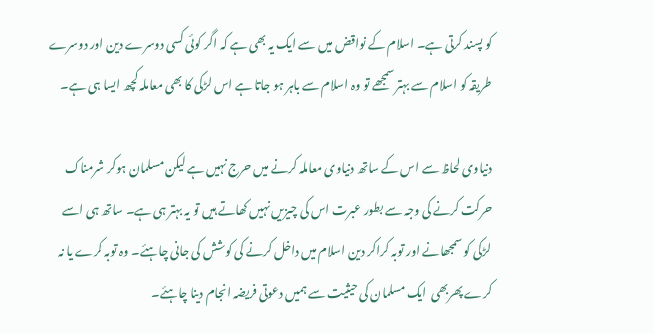کو پسند کرتی ہے۔ اسلام کے نواقض میں سے ایک یہ بھی ہے کہ اگر کوئی کسی دوسرے دین اور دوسرے طریقہ کو اسلام سے بہتر سمجھے تو وہ اسلام سے باہر ہو جاتا ہے اس لڑکی کا بھی معاملہ کچھ ایسا ہی ہے۔

دنیاوی لحاظ سے اس کے ساتھ دنیاوی معاملہ کرنے میں حرج نہیں ہے لیکن مسلمان ہوکر شرمناک حرکت کرنے کی وجہ سے بطور عبرت اس کی چیزیں نہیں کھاتے ہیں تو یہ بہتر ہی ہے۔ ساتھ ہی اسے لڑکی کو سمجھانے اور توبہ کراکر دین اسلام میں داخل کرنے کی کوشش کی جانی چاہئے۔ وہ توبہ کرے یا نہ کرے پھربھی  ایک مسلمان کی حیثیت سے ہمیں دعوتی فریضہ انجام دینا چاہئے۔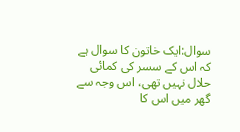سوال:ایک خاتون کا سوال ہے کہ اس کے سسر کی کمائی حلال نہیں تھی، اس وجہ سے گھر میں اس کا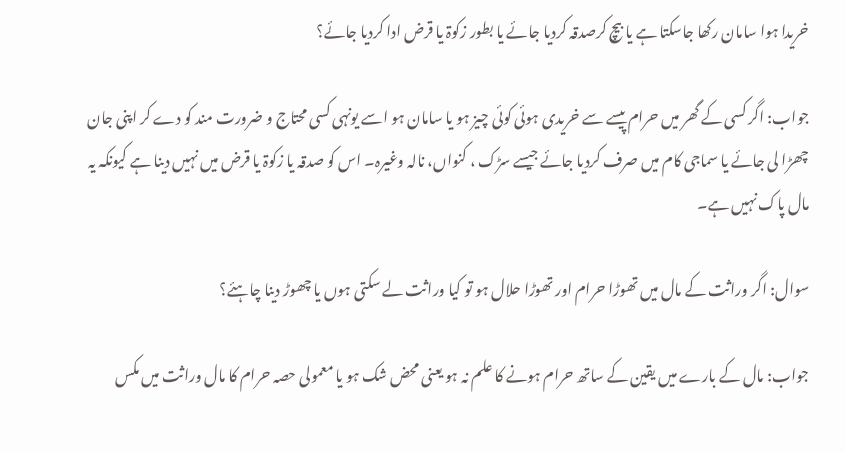خریدا ہوا سامان رکھا جاسکتا ہے یا بیچ کرصدقہ کردیا جائے یا بطور زکوۃ یا قرض ادا کردیا جائے؟

جواب: اگر کسی کے گھر میں حرام پیسے سے خریدی ہوئی کوئی چیز ہو یا سامان ہو اسے یونہی کسی محتاج و ضرورت مند کو دے کر اپنی جان چھڑا لی جائے یا سماجی کام میں صرف کردیا جائے جیسے سڑک ، کنواں، نالہ وغیرہ۔ اس کو صدقہ یا زکوۃ یا قرض میں نہیں دینا ہے کیونکہ یہ مال پاک نہیں ہے۔

سوال: اگر وراثت کے مال میں تھوڑا حرام اور تھوڑا حلال ہو تو کیا وراثت لے سکتی ہوں یا چھوڑ دینا چاہئے؟

جواب: مال کے بارے میں یقین کے ساتھ حرام ہونے کا علم نہ ہو یعنی محض شک ہو یا معمولی حصہ حرام کا مال وراثت میں مکس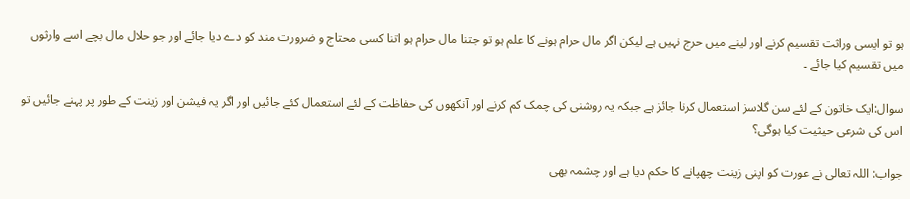ہو تو ایسی وراثت تقسیم کرنے اور لینے میں حرج نہیں ہے لیکن اگر مال حرام ہونے کا علم ہو تو جتنا مال حرام ہو اتنا کسی محتاج و ضرورت مند کو دے دیا جائے اور جو حلال مال بچے اسے وارثوں میں تقسیم کیا جائے ۔

سوال:ایک خاتون کے لئے سن گلاسز استعمال کرنا جائز ہے جبکہ یہ روشنی کی چمک کم کرنے اور آنکھوں کی حفاظت کے لئے استعمال کئے جائیں اور اگر یہ فیشن اور زینت کے طور پر پہنے جائیں تو اس کی شرعی حیثیت کیا ہوگی؟

جواب: اللہ تعالی نے عورت کو اپنی زینت چھپانے کا حکم دیا ہے اور چشمہ بھی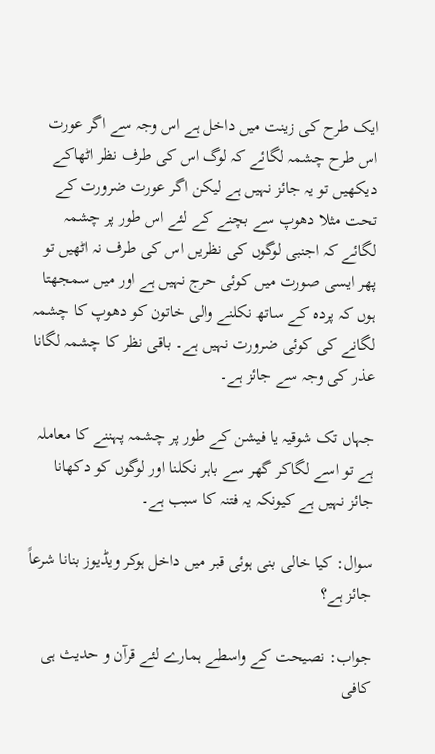ایک طرح کی زینت میں داخل ہے اس وجہ سے اگر عورت اس طرح چشمہ لگائے کہ لوگ اس کی طرف نظر اٹھاکے دیکھیں تو یہ جائز نہیں ہے لیکن اگر عورت ضرورت کے تحت مثلا دھوپ سے بچنے کے لئے اس طور پر چشمہ لگائے کہ اجنبی لوگوں کی نظریں اس کی طرف نہ اٹھیں تو پھر ایسی صورت میں کوئی حرج نہیں ہے اور میں سمجھتا ہوں کہ پردہ کے ساتھ نکلنے والی خاتون کو دھوپ کا چشمہ لگانے کی کوئی ضرورت نہیں ہے۔ باقی نظر کا چشمہ لگانا عذر کی وجہ سے جائز ہے۔

جہاں تک شوقیہ یا فیشن کے طور پر چشمہ پہننے کا معاملہ ہے تو اسے لگاکر گھر سے باہر نکلنا اور لوگوں کو دکھانا جائز نہیں ہے کیونکہ یہ فتنہ کا سبب ہے۔

سوال: کیا خالی بنی ہوئی قبر میں داخل ہوکر ویڈیوز بنانا شرعاً جائز ہے؟

جواب: نصیحت کے واسطے ہمارے لئے قرآن و حدیث ہی کافی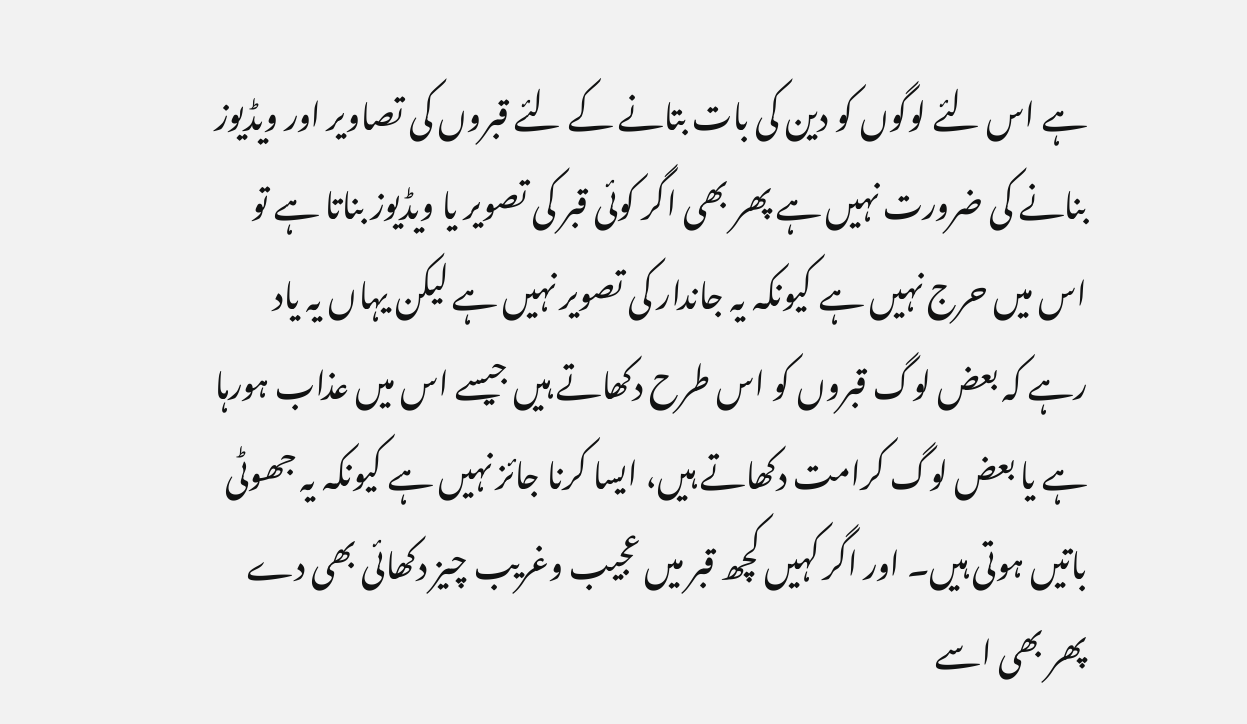ہے اس لئے لوگوں کو دین کی بات بتانے کے لئے قبروں کی تصاویر اور ویڈیوز بنانے کی ضرورت نہیں ہے پھر بھی اگر کوئی قبر کی تصویر یا ویڈیوز بناتا ہے تو اس میں حرج نہیں ہے کیونکہ یہ جاندار کی تصویر نہیں ہے لیکن یہاں یہ یاد رہے کہ بعض لوگ قبروں کو اس طرح دکھاتے ہیں جیسے اس میں عذاب ہورہا ہے یا بعض لوگ کرامت دکھاتے ہیں، ایسا کرنا جائز نہیں ہے کیونکہ یہ جھوٹی باتیں ہوتی ہیں۔ اور اگر کہیں کچھ قبر میں عجیب وغریب چیز دکھائی بھی دے پھر بھی اسے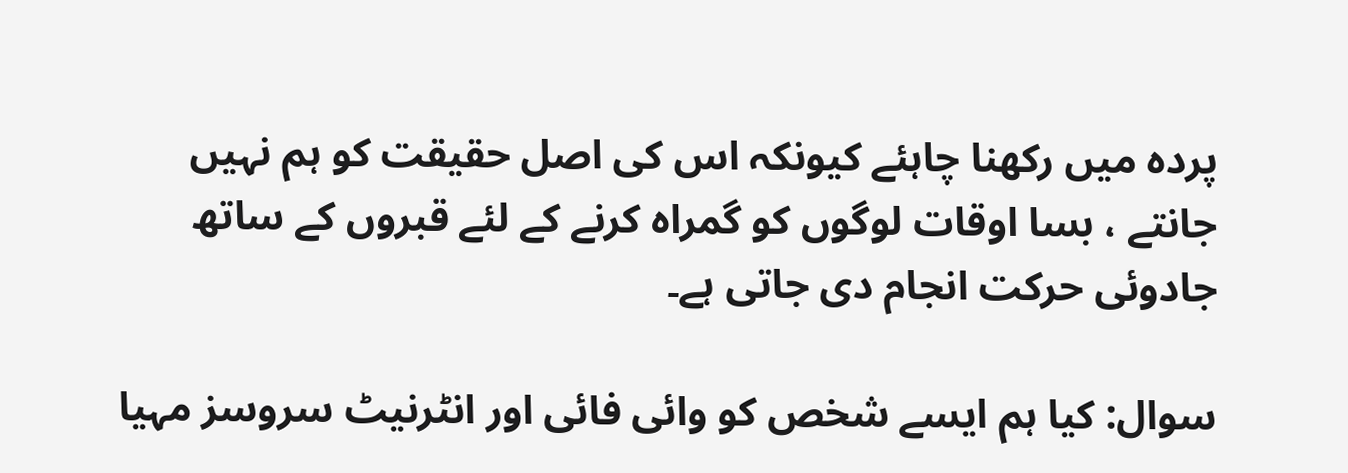پردہ میں رکھنا چاہئے کیونکہ اس کی اصل حقیقت کو ہم نہیں جانتے ، بسا اوقات لوگوں کو گمراہ کرنے کے لئے قبروں کے ساتھ جادوئی حرکت انجام دی جاتی ہے۔

سوال: کیا ہم ایسے شخص کو وائی فائی اور انٹرنیٹ سروسز مہیا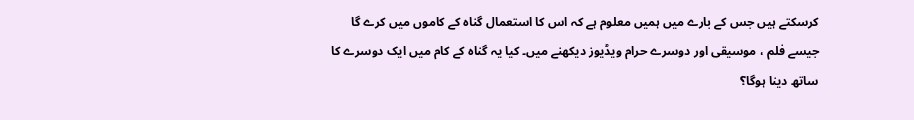کرسکتے ہیں جس کے بارے میں ہمیں معلوم ہے کہ اس کا استعمال گناہ کے کاموں میں کرے گا جیسے فلم ، موسیقی اور دوسرے حرام ویڈیوز دیکھنے میں۔ کیا یہ گناہ کے کام میں ایک دوسرے کا ساتھ دینا ہوگا؟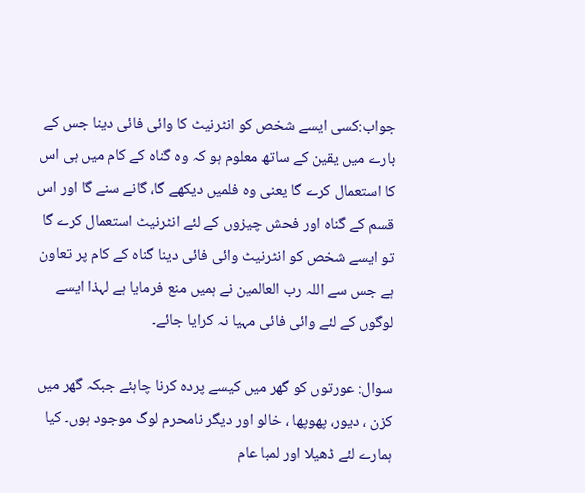جواب:کسی ایسے شخص کو انٹرنیٹ کا وائی فائی دینا جس کے بارے میں یقین کے ساتھ معلوم ہو کہ وہ گناہ کے کام میں ہی اس کا استعمال کرے گا یعنی وہ فلمیں دیکھے گا، گانے سنے گا اور اس قسم کے گناہ اور فحش چیزوں کے لئے انٹرنیٹ استعمال کرے گا تو ایسے شخص کو انٹرنیٹ وائی فائی دینا گناہ کے کام پر تعاون ہے جس سے اللہ رب العالمین نے ہمیں منع فرمایا ہے لہذا ایسے لوگوں کے لئے وائی فائی مہیا نہ کرایا جائے۔

سوال: عورتوں کو گھر میں کیسے پردہ کرنا چاہئے جبکہ گھر میں کزن ، دیور، پھوپھا ، خالو اور دیگر نامحرم لوگ موجود ہوں۔ کیا ہمارے لئے ڈھیلا اور لمبا عام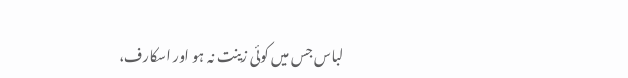لباس جس میں کوئی زینت نہ ہو اور اسکارف،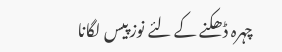چہرہ ڈھکنے کے لئے نوز پیس لگانا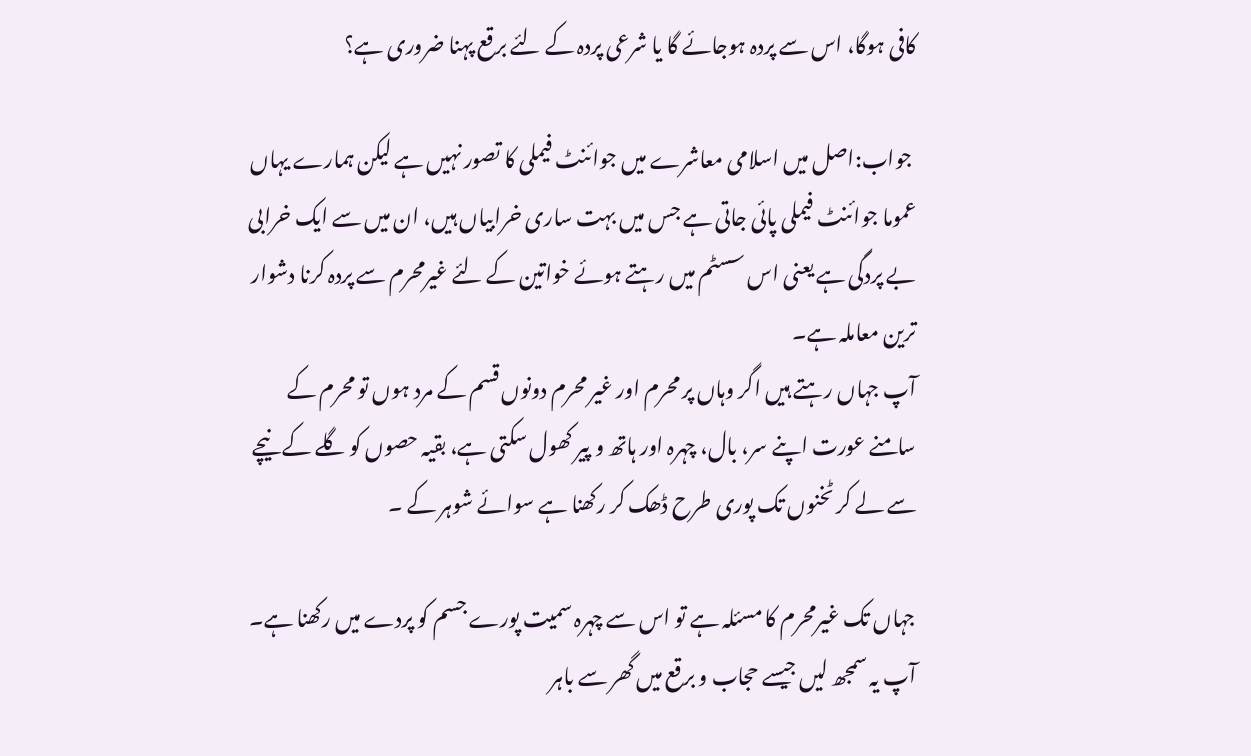کافی ہوگا، اس سے پردہ ہوجائے گا یا شرعی پردہ کے لئے برقع پہنا ضروری ہے؟

 جواب:اصل میں اسلامی معاشرے میں جوائنٹ فیملی کا تصور نہیں ہے لیکن ہمارے یہاں عموما جوائنٹ فیملی پائی جاتی ہے جس میں بہت ساری خرابیاں ہیں، ان میں سے ایک خرابی بے پردگی ہے یعنی اس سسٹم میں رہتے ہوئے خواتین کے لئے غیرمحرم سے پردہ کرنا دشوار ترین معاملہ ہے۔
آپ جہاں رہتے ہیں اگر وہاں پر محرم اور غیر محرم دونوں قسم کے مرد ہوں تو محرم کے سامنے عورت اپنے سر، بال، چہرہ اور ہاتھ و پیر کھول سکتی ہے، بقیہ حصوں کو گلے کے نیچے سے لے کر ٹخنوں تک پوری طرح ڈھک کر رکھنا ہے سوائے شوہر کے ۔

جہاں تک غیرمحرم کا مسئلہ ہے تو اس سے چہرہ سمیت پورے جسم کو پردے میں رکھنا ہے۔ آپ یہ سمجھ لیں جیسے حجاب و برقع میں گھر سے باہر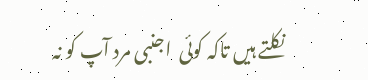نکلتے ہیں تاکہ کوئی  اجنبی مرد آپ کو نہ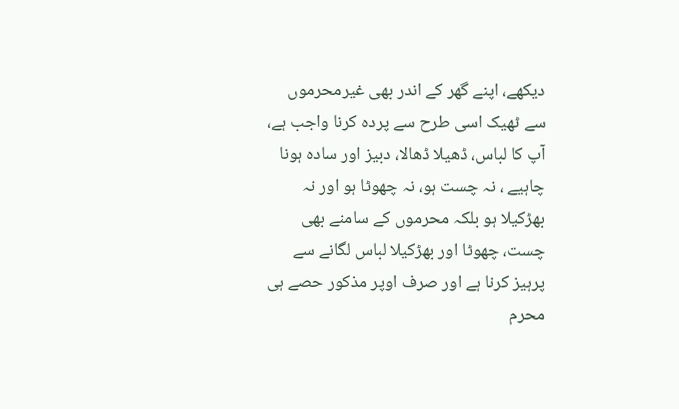دیکھے، اپنے گھر کے اندر بھی غیرمحرموں سے ٹھیک اسی طرح سے پردہ کرنا واجب ہے، آپ کا لباس، ڈھیلا ڈھالا، دبیز اور سادہ ہونا چاہیے ، نہ چست ہو، نہ چھوٹا ہو اور نہ بھڑکیلا ہو بلکہ محرموں کے سامنے بھی چست، چھوٹا اور بھڑکیلا لباس لگانے سے پرہیز کرنا ہے اور صرف اوپر مذکور حصے ہی محرم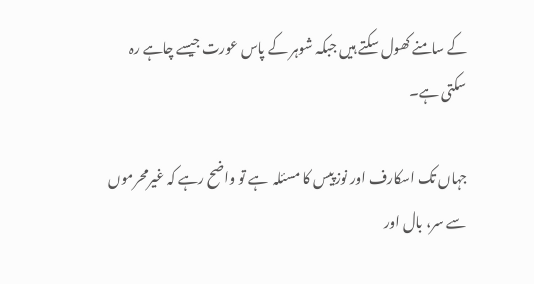کے سامنے کھول سکتے ہیں جبکہ شوہر کے پاس عورت جیسے چاہے رہ سکتی ہے۔

جہاں تک اسکارف اور نوزپیس کا مسئلہ  ہے تو واضح رہے کہ غیرمحرموں سے سر، بال اور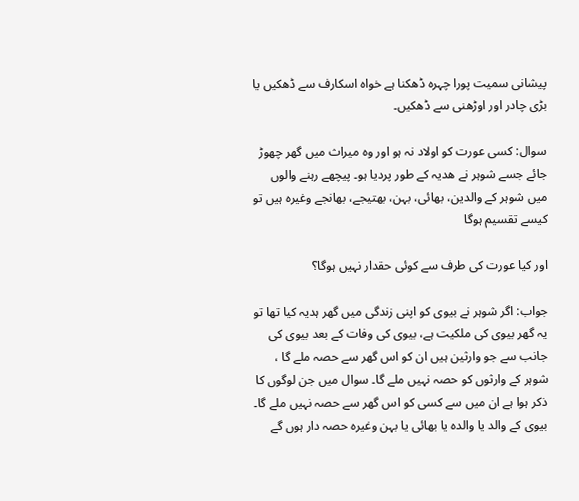پیشانی سمیت پورا چہرہ ڈھکنا ہے خواہ اسکارف سے ڈھکیں یا بڑی چادر اور اوڑھنی سے ڈھکیں۔

سوال: کسی عورت کو اولاد نہ ہو اور وہ میراث میں گھر چھوڑ جائے جسے شوہر نے ھدیہ کے طور پردیا ہو۔ پیچھے رہنے والوں میں شوہر کے والدین، بھائی، بہن، بھتیجے، بھانجے وغیرہ ہیں تو کیسے تقسیم ہوگا

اور کیا عورت کی طرف سے کوئی حقدار نہیں ہوگا؟

جواب: اگر شوہر نے بیوی کو اپنی زندگی میں گھر ہدیہ کیا تھا تو یہ گھر بیوی کی ملکیت ہے، بیوی کی وفات کے بعد بیوی کی جانب سے جو وارثین ہیں ان کو اس گھر سے حصہ ملے گا ، شوہر کے وارثوں کو حصہ نہیں ملے گا۔ سوال میں جن لوگوں کا ذکر ہوا ہے ان میں سے کسی کو اس گھر سے حصہ نہیں ملے گا۔ بیوی کے والد یا والدہ یا بھائی یا بہن وغیرہ حصہ دار ہوں گے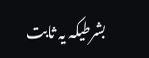بشرطیکہ یہ ثابت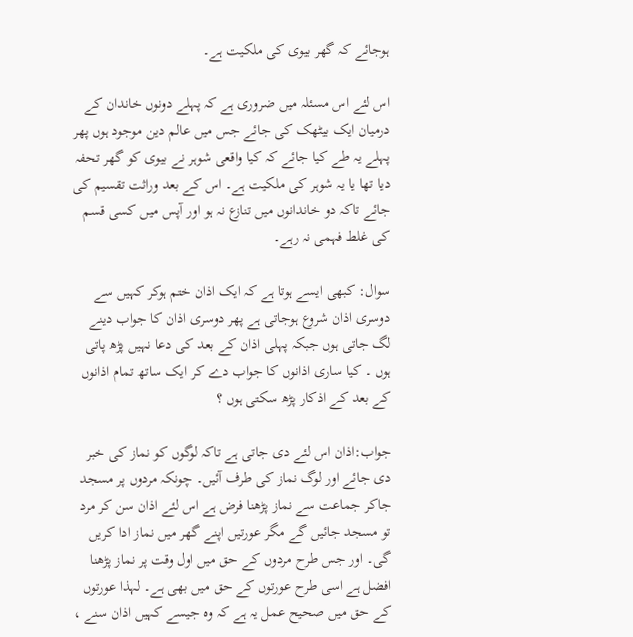ہوجائے کہ گھر بیوی کی ملکیت ہے۔

اس لئے اس مسئلہ میں ضروری ہے کہ پہلے دونوں خاندان کے درمیان ایک بیٹھک کی جائے جس میں عالم دین موجود ہوں پھر پہلے یہ طے کیا جائے کہ کیا واقعی شوہر نے بیوی کو گھر تحفہ دیا تھا یا یہ شوہر کی ملکیت ہے۔ اس کے بعد وراثت تقسیم کی جائے تاکہ دو خاندانوں میں تنازع نہ ہو اور آپس میں کسی قسم کی غلط فہمی نہ رہے۔

سوال: کبھی ایسے ہوتا ہے کہ ایک اذان ختم ہوکر کہیں سے دوسری اذان شروع ہوجاتی ہے پھر دوسری اذان کا جواب دینے لگ جاتی ہوں جبکہ پہلی اذان کے بعد کی دعا نہیں پڑھ پاتی ہوں ۔ کیا ساری اذانوں کا جواب دے کر ایک ساتھ تمام اذانوں کے بعد کے اذکار پڑھ سکتی ہوں ؟

جواب:اذان اس لئے دی جاتی ہے تاکہ لوگوں کو نماز کی خبر دی جائے اور لوگ نماز کی طرف آئیں۔ چونکہ مردوں پر مسجد جاکر جماعت سے نماز پڑھنا فرض ہے اس لئے اذان سن کر مرد تو مسجد جائیں گے مگر عورتیں اپنے گھر میں نماز ادا کریں گی۔ اور جس طرح مردوں کے حق میں اول وقت پر نماز پڑھنا افضل ہے اسی طرح عورتوں کے حق میں بھی ہے۔ لہذا عورتوں کے حق میں صحیح عمل یہ ہے کہ وہ جیسے کہیں اذان سنے ،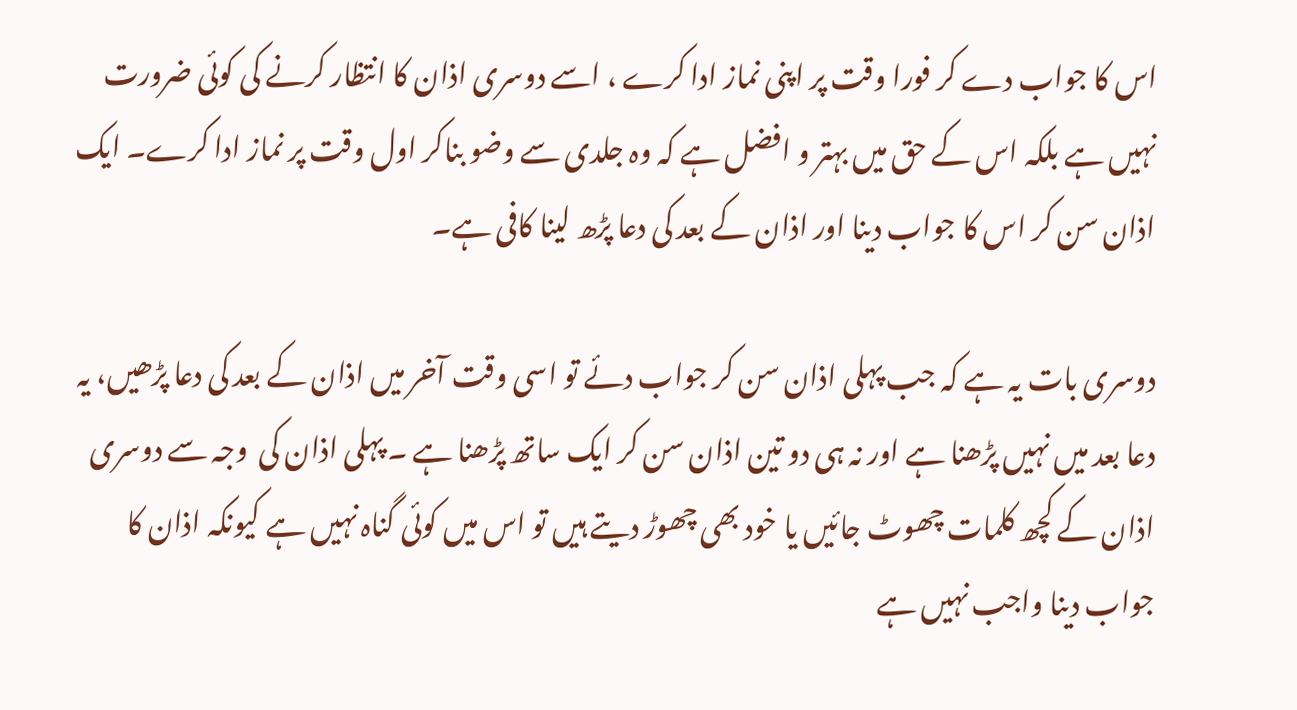اس کا جواب دے کر فورا وقت پر اپنی نماز ادا کرے ، اسے دوسری اذان کا انتظار کرنے کی کوئی ضرورت نہیں ہے بلکہ اس کے حق میں بہتر و افضل ہے کہ وہ جلدی سے وضو بناکر اول وقت پر نماز ادا کرے۔ ایک اذان سن کر اس کا جواب دینا اور اذان کے بعد کی دعا پڑھ لینا کافی ہے۔

دوسری بات یہ ہے کہ جب پہلی اذان سن کر جواب دئے تو اسی وقت آخر میں اذان کے بعد کی دعا پڑھیں، یہ دعا بعد میں نہیں پڑھنا ہے اور نہ ہی دو تین اذان سن کر ایک ساتھ پڑھنا ہے ۔ پہلی اذان کی  وجہ سے دوسری اذان کے کچھ کلمات چھوٹ جائیں یا خود بھی چھوڑ دیتے ہیں تو اس میں کوئی گناہ نہیں ہے کیونکہ اذان کا جواب دینا واجب نہیں ہے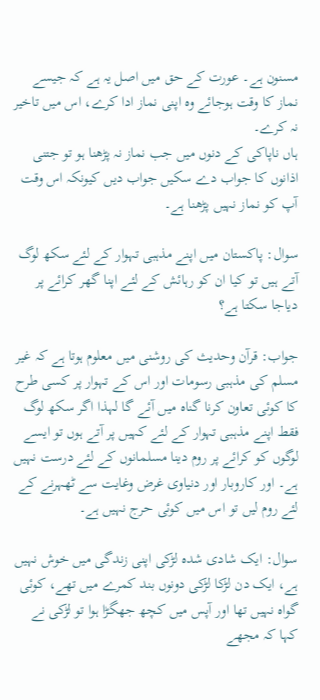مسنون ہے۔ عورت کے حق میں اصل یہ ہے کہ جیسے نماز کا وقت ہوجائے وہ اپنی نماز ادا کرے، اس میں تاخیر نہ کرے۔
ہاں ناپاکی کے دنوں میں جب نماز نہ پڑھنا ہو تو جتنی اذانوں کا جواب دے سکیں جواب دیں کیونکہ اس وقت آپ کو نماز نہیں پڑھنا ہے۔

سوال: پاکستان میں اپنے مذہبی تہوار کے لئے سکھ لوگ آتے ہیں تو کیا ان کو رہائش کے لئے اپنا گھر کرائے پر دیاجا سکتا ہے؟

جواب: قرآن وحدیث کی روشنی میں معلوم ہوتا ہے کہ غیر مسلم کی مذہبی رسومات اور اس کے تہوار پر کسی طرح کا کوئی تعاون کرنا گناہ میں آئے گا لہذا اگر سکھ لوگ فقط اپنے مذہبی تہوار کے لئے کہیں پر آتے ہوں تو ایسے لوگوں کو کرائے پر روم دینا مسلمانوں کے لئے درست نہیں ہے۔ اور کاروبار اور دنیاوی غرض وغایت سے ٹھہرنے کے لئے روم لیں تو اس میں کوئی حرج نہیں ہے۔

سوال: ایک شادی شدہ لڑکی اپنی زندگی میں خوش نہیں ہے، ایک دن لڑکا لڑکی دونوں بند کمرے میں تھے، کوئی گواہ نہیں تھا اور آپس میں کچھ جھگڑا ہوا تو لڑکی نے کہا کہ مجھے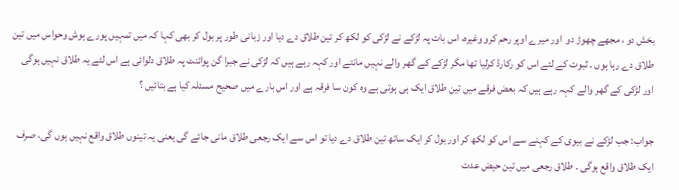بخش دو ، مجھے چھوڑ دو  اور میرے اوپر رحم کرو وغیرہ، اس بات پہ لڑکے نے لڑکی کو لکھ کر تین طلاق دے دیا اور زبانی طور پر بول کر بھی کہا کہ میں تمہیں پورے ہوش وحواس میں تین طلاق دے رہا ہوں ۔ ثبوت کے لئے اس کو رکارڈ کرلیا تھا مگر لڑکے کے گھر والے نہیں مانتے اور کہہ رہے ہیں کہ لڑکی نے جبرا گن پوائنٹ پہ طلاق دلوائی ہے اس لئے یہ طلاق نہیں ہوگی اور لڑکی کے گھر والے کہہ رہے ہیں کہ بعض فرقے میں تین طلاق ایک ہی ہوتی ہے وہ کون سا فرقہ ہے اور اس بارے میں صحیح مسئلہ کیا ہے بتائیں ؟

جواب: جب لڑکے نے بیوی کے کہنے سے اس کو لکھ کر اور بول کر ایک ساتھ تین طلاق دے دیا تو اس سے ایک رجعی طلاق مانی جائے گی یعنی یہ تینوں طلاق واقع نہیں ہوں گی، صرف ایک طلاق واقع ہوگی ۔ طلاق رجعی میں تین حیض عدت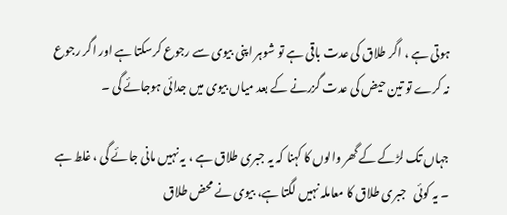ہوتی ہے ، اگر طلاق کی عدت باقی ہے تو شوہر اپنی بیوی سے رجوع کرسکتا ہے اور اگر رجوع نہ کرے تو تین حیض کی عدت گزرنے کے بعد میاں بیوی میں جدائی ہوجائے گی ۔

جہاں تک لڑکے کے گھر والوں کا کہنا کہ یہ جبری طلاق ہے ، یہ نہیں مانی جائے گی ، غلط ہے ۔ یہ کوئی   جبری طلاق کا معاملہ نہیں لگتا ہے، بیوی نے محض طلاق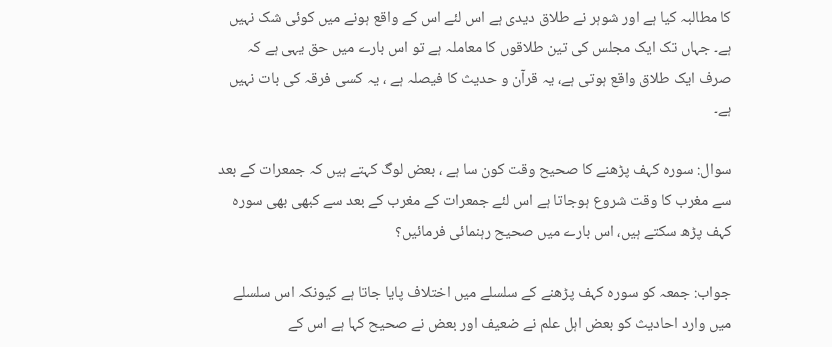کا مطالبہ کیا ہے اور شوہر نے طلاق دیدی ہے اس لئے اس کے واقع ہونے میں کوئی شک نہیں ہے۔ جہاں تک ایک مجلس کی تین طلاقوں کا معاملہ ہے تو اس بارے میں حق یہی ہے کہ صرف ایک طلاق واقع ہوتی ہے، یہ قرآن و حدیث کا فیصلہ ہے ، یہ کسی فرقہ کی بات نہیں ہے۔

سوال: سورہ کہف پڑھنے کا صحیح وقت کون سا ہے ، بعض لوگ کہتے ہیں کہ جمعرات کے بعد سے مغرب کا وقت شروع ہوجاتا ہے اس لئے جمعرات کے مغرب کے بعد سے کبھی بھی سورہ کہف پڑھ سکتے ہیں، اس بارے میں صحیح رہنمائی فرمائیں؟

جواب: جمعہ کو سورہ کہف پڑھنے کے سلسلے میں اختلاف پایا جاتا ہے کیونکہ اس سلسلے میں وارد احادیث کو بعض اہل علم نے ضعیف اور بعض نے صحیح کہا ہے اس کے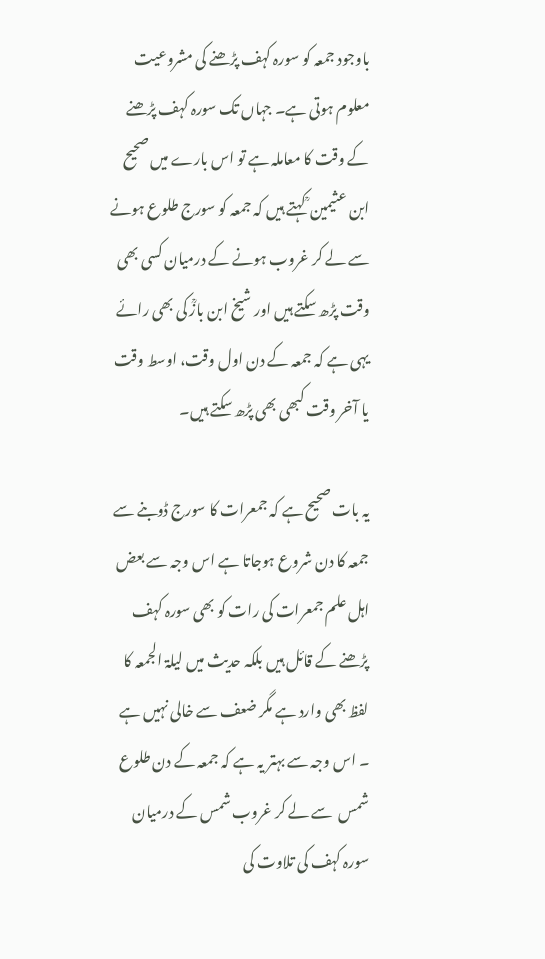باوجود جمعہ کو سورہ کہف پڑھنے کی مشروعیت معلوم ہوتی ہے۔ جہاں تک سورہ کہف پڑھنے کے وقت کا معاملہ ہے تو اس بارے میں صحیح ابن عثیمین ؒ کہتے ہیں کہ جمعہ کو سورج طلوع ہونے سے لے کر غروب ہونے کے درمیان کسی بھی وقت پڑھ سکتے ہیں اور شیخ ابن بازؒ کی بھی رائے یہی ہے کہ جمعہ کے دن اول وقت، اوسط وقت یا آخر وقت کبھی بھی پڑھ سکتے ہیں۔

یہ بات صحیح ہے کہ جمعرات کا سورج ڈوبنے سے جمعہ کا دن شروع ہوجاتا ہے اس وجہ سے بعض اہل علم جمعرات کی رات کو بھی سورہ کہف پڑھنے کے قائل ہیں بلکہ حدیث میں لیلۃ الجمعہ کا لفظ بھی وارد ہے مگر ضعف سے خالی نہیں ہے ۔ اس وجہ سے بہتر یہ ہے کہ جمعہ کے دن طلوع شمس  سے لے کر غروب شمس کے درمیان سورہ کہف کی تلاوت کی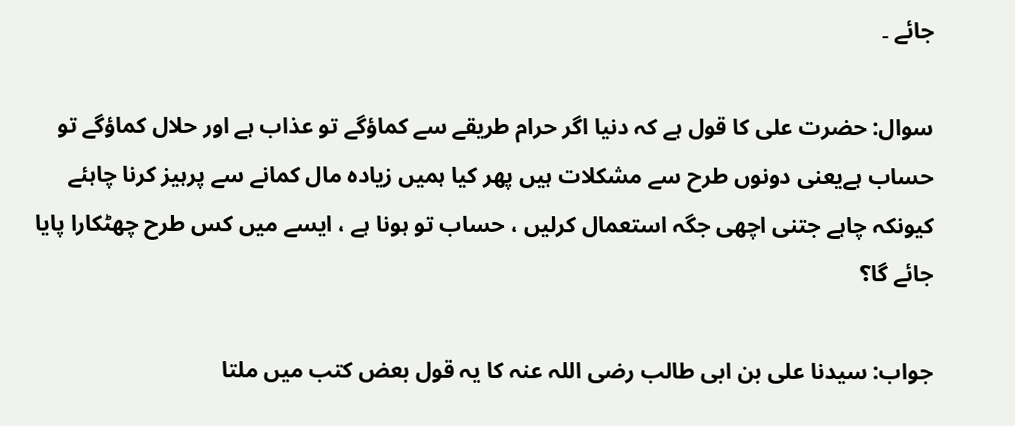جائے ۔

سوال: حضرت علی کا قول ہے کہ دنیا اگر حرام طریقے سے کماؤگے تو عذاب ہے اور حلال کماؤگے تو حساب ہےیعنی دونوں طرح سے مشکلات ہیں پھر کیا ہمیں زیادہ مال کمانے سے پرہیز کرنا چاہئے کیونکہ چاہے جتنی اچھی جگہ استعمال کرلیں ، حساب تو ہونا ہے ، ایسے میں کس طرح چھٹکارا پایا جائے گا؟

جواب: سیدنا علی بن ابی طالب رضی اللہ عنہ کا یہ قول بعض کتب میں ملتا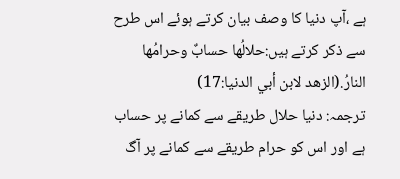ہے ،آپ دنیا کا وصف بیان کرتے ہوئے اس طرح سے ذکر کرتے ہیں:حلالُها حسابٌ وحرامُها النارُ.(الزهد لابن أبي الدنيا:17)
ترجمہ: دنیا حلال طریقے سے کمانے پر حساب ہے اور اس کو حرام طریقے سے کمانے پر آگ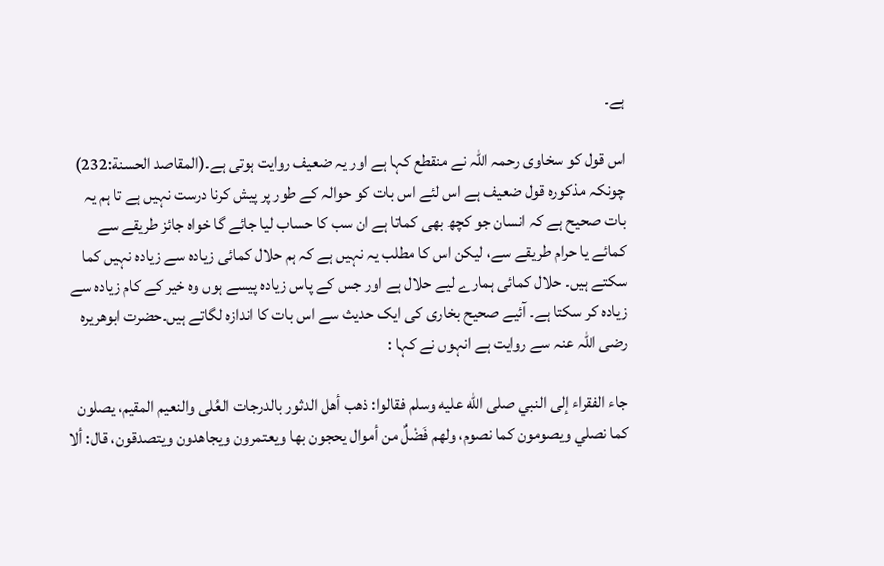ہے۔

اس قول کو سخاوی رحمہ اللہ نے منقطع کہا ہے اور یہ ضعیف روایت ہوتی ہے۔(المقاصد الحسنة:232)
چونکہ مذکورہ قول ضعیف ہے اس لئے اس بات کو حوالہ کے طور پر پیش کرنا درست نہیں ہے تا ہم یہ بات صحیح ہے کہ انسان جو کچھ بھی کماتا ہے ان سب کا حساب لیا جائے گا خواہ جائز طریقے سے کمائے یا حرام طریقے سے، لیکن اس کا مطلب یہ نہیں ہے کہ ہم حلال کمائی زیادہ سے زیادہ نہیں کما سکتے ہیں۔ حلال کمائی ہمارے لیے حلال ہے اور جس کے پاس زیادہ پیسے ہوں وہ خیر کے کام زیادہ سے زیادہ کر سکتا ہے۔ آئیے صحیح بخاری کی ایک حدیث سے اس بات کا اندازہ لگاتے ہیں۔حضرت ابوھریرہ رضی اللہ عنہ سے روایت ہے انہوں نے کہا :

جاء الفقراء إلى النبي صلى الله عليه وسلم فقالوا: ذهب أهل الدثور بالدرجات العُلى والنعيم المقيم، يصلون كما نصلي ويصومون كما نصوم، ولهم فَضْلٌ من أموال يحجون بها ويعتمرون ويجاهدون ويتصدقون، قال: ألا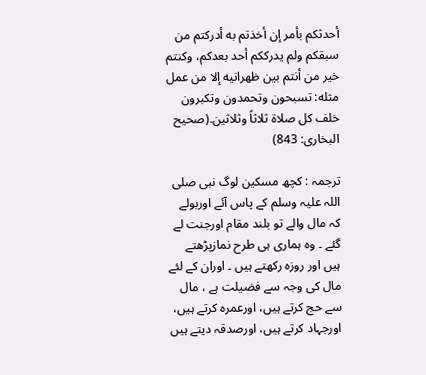أحدثكم بأمر إن أخذتم به أدركتم من سبقكم ولم يدرككم أحد بعدكم، وكنتم خير من أنتم بين ظهرانيه إلا من عمل مثله: تسبحون وتحمدون وتكبرون خلف كل صلاة ثلاثاً وثلاثين.(صحیح البخاری: 843)

ترجمہ : کچھ مسکین لوگ نبی صلی اللہ علیہ وسلم کے پاس آئے اوربولے کہ مال والے تو بلند مقام اورجنت لے گئے ۔ وہ ہماری ہی طرح نمازپڑھتے ہیں اور روزہ رکھتے ہیں ۔ اوران کے لئے مال کی وجہ سے فضیلت ہے ، مال سے حج کرتے ہیں، اورعمرہ کرتے ہیں، اورجہاد کرتے ہیں، اورصدقہ دیتے ہیں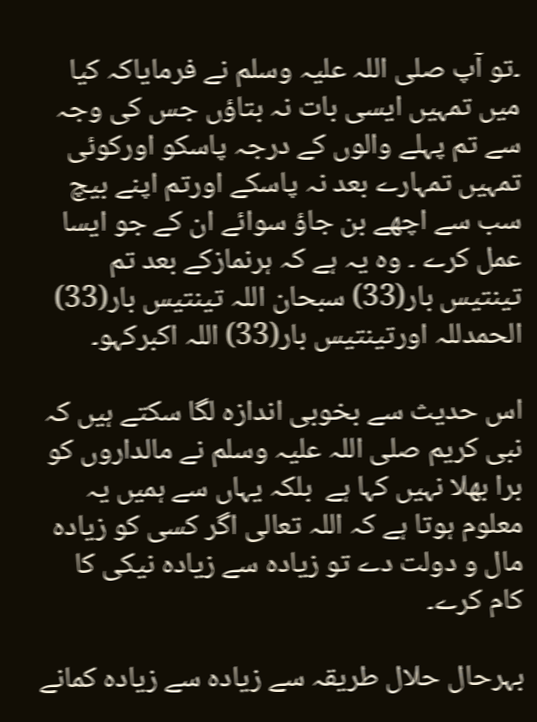۔تو آپ صلی اللہ علیہ وسلم نے فرمایاکہ کیا میں تمہیں ایسی بات نہ بتاؤں جس کی وجہ سے تم پہلے والوں کے درجہ پاسکو اورکوئی تمہیں تمہارے بعد نہ پاسکے اورتم اپنے بیچ سب سے اچھے بن جاؤ سوائے ان کے جو ایسا عمل کرے ۔ وہ یہ ہے کہ ہرنمازکے بعد تم تینتیس بار(33) سبحان اللہ تینتیس بار(33) الحمدللہ اورتینتیس بار(33) اللہ اکبرکہو۔

اس حدیث سے بخوبی اندازہ لگا سکتے ہیں کہ نبی کریم صلی اللہ علیہ وسلم نے مالداروں کو برا بھلا نہیں کہا ہے  بلکہ یہاں سے ہمیں یہ معلوم ہوتا ہے کہ اللہ تعالی اگر کسی کو زیادہ مال و دولت دے تو زیادہ سے زیادہ نیکی کا کام کرے۔

بہرحال حلال طریقہ سے زیادہ سے زیادہ کمانے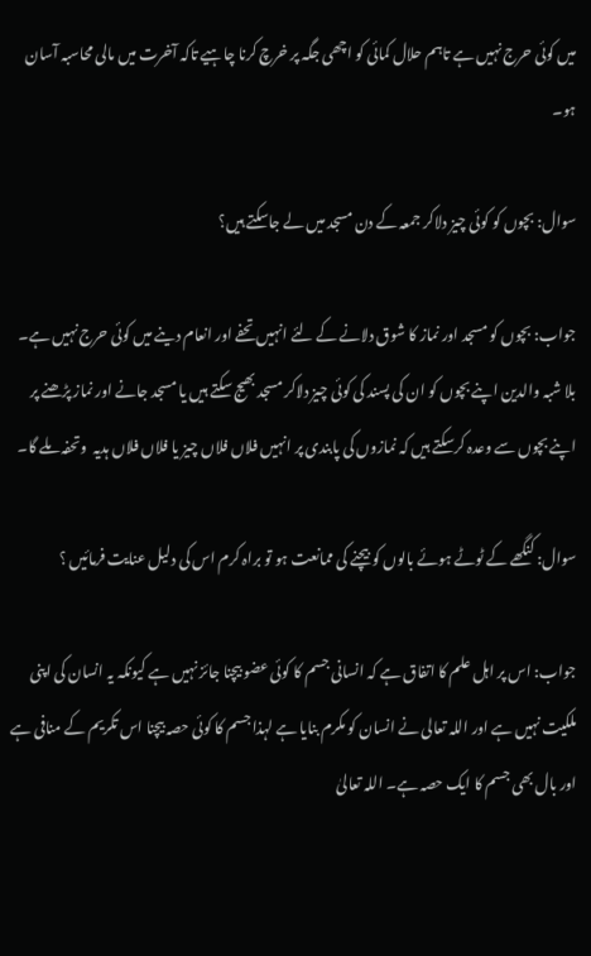میں کوئی حرج نہیں ہے تاہم حلال کمائی کو اچھی جگہ پر خرچ کرنا چاہیے تاکہ آخرت میں مالی محاسبہ آسان ہو۔

سوال: بچوں کو کوئی چیز دلاکر جمعہ کے دن مسجد میں لے جاسکتے ہیں؟

جواب: بچوں کو مسجد اور نماز کا شوق دلانے کے لئے انہیں تحفے اور انعام دینے میں کوئی حرج نہیں ہے۔ بلا شبہ والدین اپنے بچوں کو ان کی پسند کی کوئی چیز دلاکر مسجد بھیج سکتے ہیں یا مسجد جانے اور نماز پڑھنے پر اپنے بچوں سے وعدہ کرسکتے ہیں کہ نمازوں کی پابندی پر انہیں فلاں فلاں چیز یا فلاں فلاں ہدیہ  وتحفہ ملے گا۔

سوال: کنگھے کے ٹوٹے ہوئے بالوں کو بیچنے کی ممانعت ہو تو براہ کرم اس کی دلیل عنایت فرمائیں ؟

جواب: اس پر اہل علم کا اتفاق ہے کہ انسانی جسم کا کوئی عضو بیچنا جائز نہیں ہے کیونکہ یہ انسان کی اپنی ملکیت نہیں ہے اور اللہ تعالی نے انسان کو مکرم بنایا ہے لہذا جسم کا کوئی حصہ بیچنا اس تکریم کے منافی ہے اور بال بھی جسم کا ایک حصہ ہے۔ اللہ تعالیٰ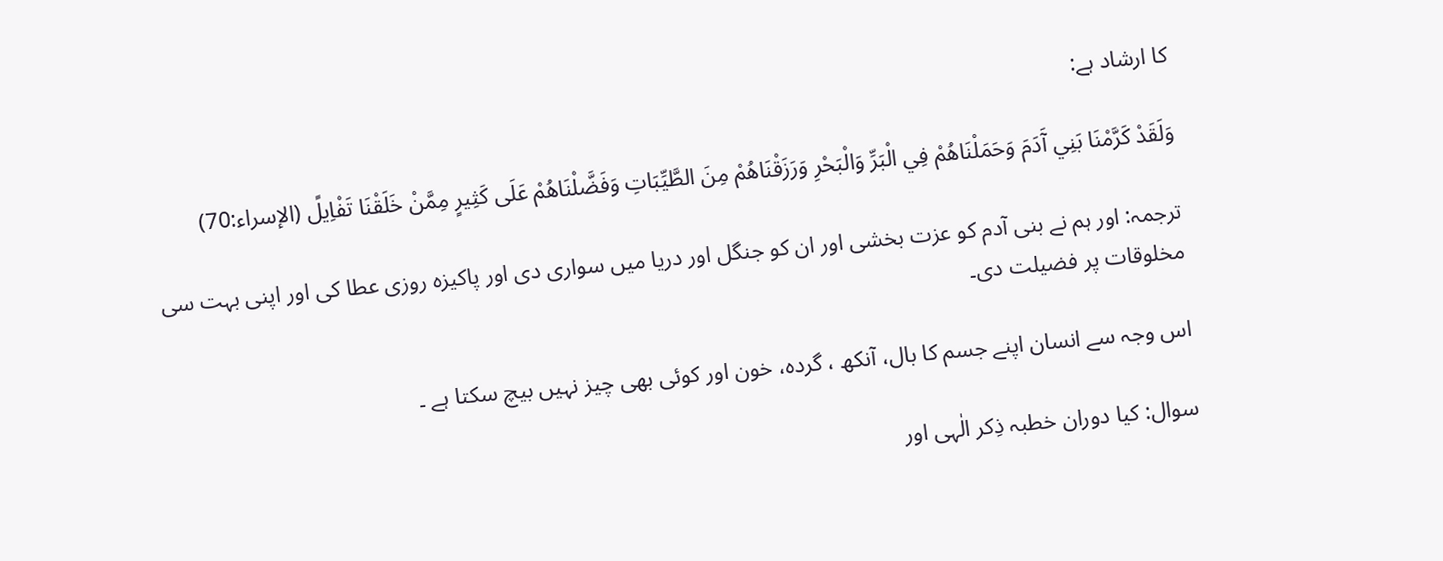کا ارشاد ہے:

وَلَقَدْ كَرَّمْنَا بَنِي آَدَمَ وَحَمَلْنَاهُمْ فِي الْبَرِّ وَالْبَحْرِ وَرَزَقْنَاهُمْ مِنَ الطَّيِّبَاتِ وَفَضَّلْنَاهُمْ عَلَى كَثِيرٍ مِمَّنْ خَلَقْنَا تَفْاِيلً (الإسراء:70)

ترجمہ: اور ہم نے بنی آدم کو عزت بخشی اور ان کو جنگل اور دریا میں سواری دی اور پاکیزہ روزی عطا کی اور اپنی بہت سی مخلوقات پر فضیلت دی۔

اس وجہ سے انسان اپنے جسم کا بال، آنکھ ، گردہ، خون اور کوئی بھی چیز نہیں بیچ سکتا ہے ۔

سوال: کیا دوران خطبہ ذِکر الٰہی اور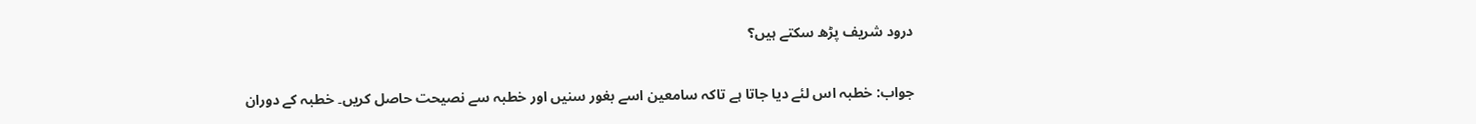درود شریف پڑھ سکتے ہیں؟

جواب: خطبہ اس لئے دیا جاتا ہے تاکہ سامعین اسے بغور سنیں اور خطبہ سے نصیحت حاصل کریں۔ خطبہ کے دوران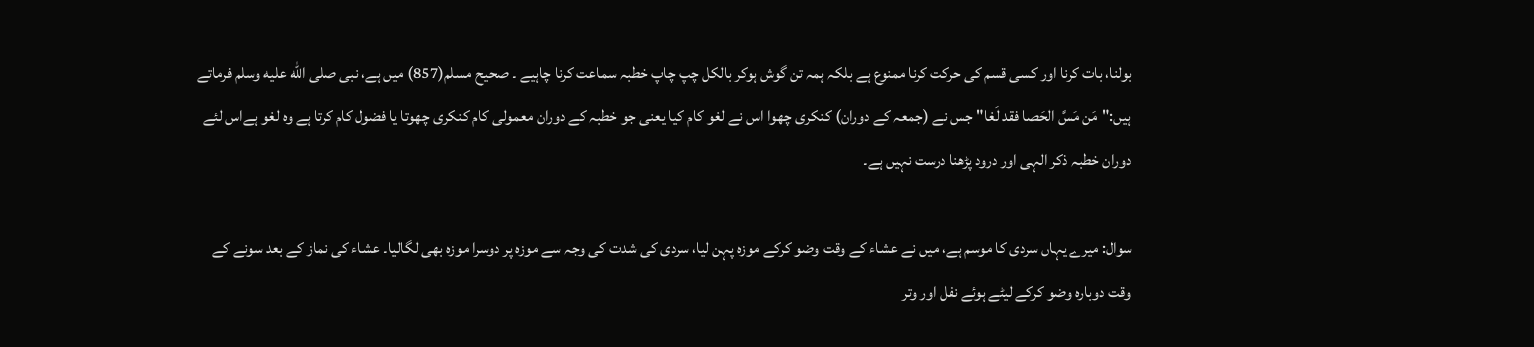بولنا، بات کرنا اور کسی قسم کی حرکت کرنا ممنوع ہے بلکہ ہمہ تن گوش ہوکر بالکل چپ چاپ خطبہ سماعت کرنا چاہیے ۔ صحیح مسلم(857) میں ہے، نبی صلى الله عليه وسلم فرماتے ہیں:"مَن مَسَّ الحَصا فقد لَغا" جس نے (جمعہ کے دوران) کنکری چھوا اس نے لغو کام کیا یعنی جو خطبہ کے دوران معمولی کام کنکری چھوتا یا فضول کام کرتا ہے وہ لغو ہےاس لئے دوران خطبہ ذکر الہی اور درود پڑھنا درست نہیں ہے۔

سوال: میرے یہاں سردی کا موسم ہے، میں نے عشاء کے وقت وضو کرکے موزہ پہن لیا، سردی کی شدت کی وجہ سے موزہ پر دوسرا موزہ بھی لگالیا۔ عشاء کی نماز کے بعد سونے کے وقت دوبارہ وضو کرکے لیٹے ہوئے نفل اور وتر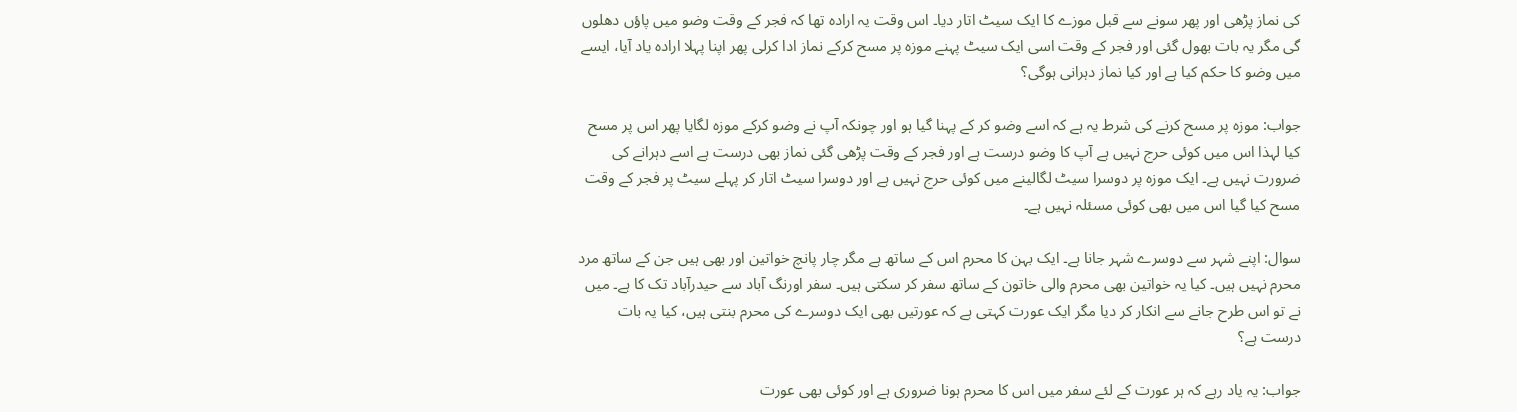کی نماز پڑھی اور پھر سونے سے قبل موزے کا ایک سیٹ اتار دیا۔ اس وقت یہ ارادہ تھا کہ فجر کے وقت وضو میں پاؤں دھلوں گی مگر یہ بات بھول گئی اور فجر کے وقت اسی ایک سیٹ پہنے موزہ پر مسح کرکے نماز ادا کرلی پھر اپنا پہلا ارادہ یاد آیا، ایسے میں وضو کا حکم کیا ہے اور کیا نماز دہرانی ہوگی؟

جواب: موزہ پر مسح کرنے کی شرط یہ ہے کہ اسے وضو کر کے پہنا گیا ہو اور چونکہ آپ نے وضو کرکے موزہ لگایا پھر اس پر مسح کیا لہذا اس میں کوئی حرج نہیں ہے آپ کا وضو درست ہے اور فجر کے وقت پڑھی گئی نماز بھی درست ہے اسے دہرانے کی ضرورت نہیں ہے۔ ایک موزہ پر دوسرا سیٹ لگالینے میں کوئی حرج نہیں ہے اور دوسرا سیٹ اتار کر پہلے سیٹ پر فجر کے وقت مسح کیا گیا اس میں بھی کوئی مسئلہ نہیں ہے۔

سوال: اپنے شہر سے دوسرے شہر جانا ہے۔ ایک بہن کا محرم اس کے ساتھ ہے مگر چار پانچ خواتین اور بھی ہیں جن کے ساتھ مرد محرم نہیں ہیں۔ کیا یہ خواتین بھی محرم والی خاتون کے ساتھ سفر کر سکتی ہیں۔ سفر اورنگ آباد سے حیدرآباد تک کا ہے۔ میں نے تو اس طرح جانے سے انکار کر دیا مگر ایک عورت کہتی ہے کہ عورتیں بھی ایک دوسرے کی محرم بنتی ہیں، کیا یہ بات درست ہے؟

جواب: یہ یاد رہے کہ ہر عورت کے لئے سفر میں اس کا محرم ہونا ضروری ہے اور کوئی بھی عورت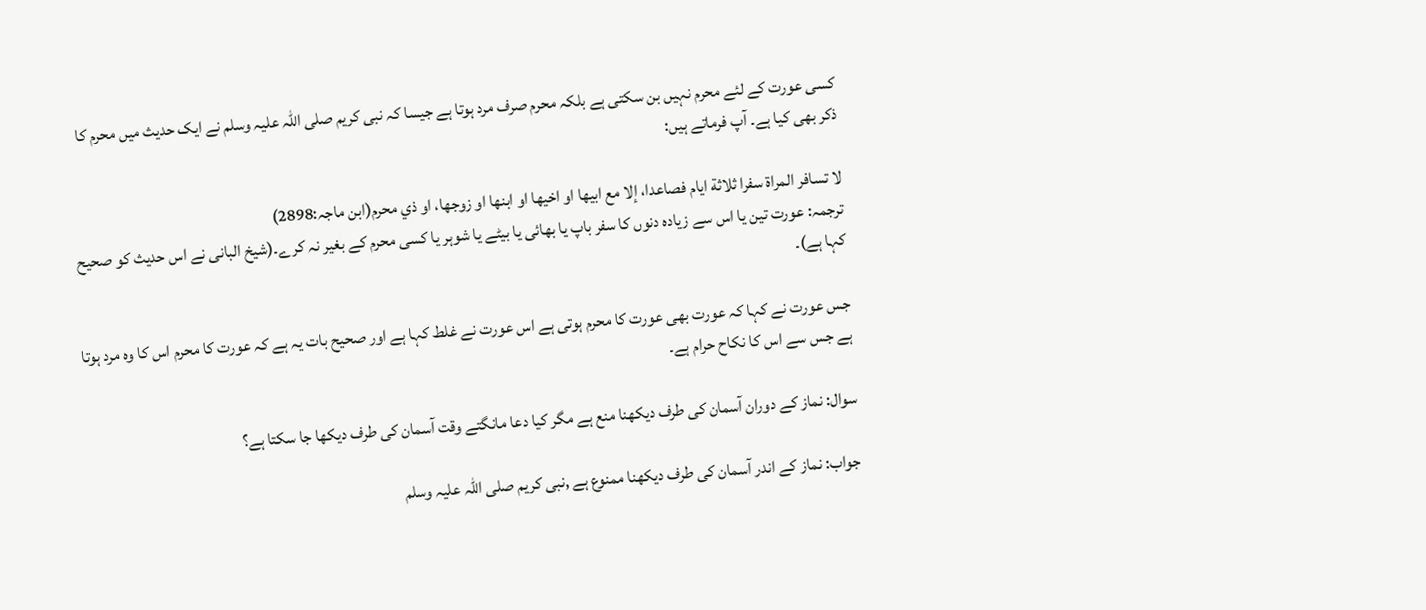کسی عورت کے لئے محرم نہیں بن سکتی ہے بلکہ محرم صرف مرد ہوتا ہے جیسا کہ نبی کریم صلی اللہ علیہ وسلم نے ایک حدیث میں محرم کا ذکر بھی کیا ہے۔ آپ فرماتے ہیں:

لا تسافر المراة سفرا ثلاثة ايام فصاعدا، إلا مع ابيها او اخيها او ابنها او زوجها، او ذي محرم(ابن ماجہ:2898)
ترجمہ: عورت تین یا اس سے زیادہ دنوں کا سفر باپ یا بھائی یا بیٹے یا شوہر یا کسی محرم کے بغیر نہ کرے۔(شیخ البانی نے اس حدیث کو صحیح کہا ہے)۔

جس عورت نے کہا کہ عورت بھی عورت کا محرم ہوتی ہے اس عورت نے غلط کہا ہے اور صحیح بات یہ ہے کہ عورت کا محرم اس کا وہ مرد ہوتا ہے جس سے اس کا نکاح حرام ہے۔

سوال: نماز کے دوران آسمان کی طرف دیکھنا منع ہے مگر کیا دعا مانگتے وقت آسمان کی طرف دیکھا جا سکتا ہے؟

جواب: نماز کے اندر آسمان کی طرف دیکھنا ممنوع ہے ,نبی کریم صلی اللہ علیہ وسلم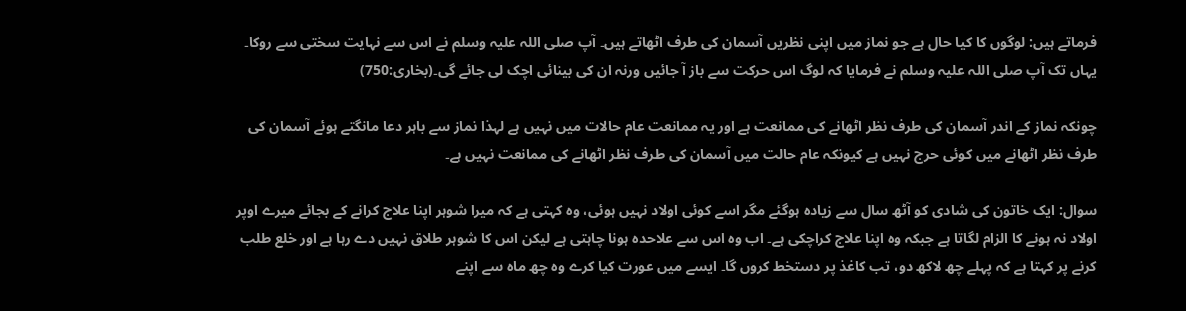فرماتے ہیں: لوگوں کا کیا حال ہے جو نماز میں اپنی نظریں آسمان کی طرف اٹھاتے ہیں۔ آپ صلی اللہ علیہ وسلم نے اس سے نہایت سختی سے روکا۔ یہاں تک آپ صلی اللہ علیہ وسلم نے فرمایا کہ لوگ اس حرکت سے باز آ جائیں ورنہ ان کی بینائی اچک لی جائے گی۔(بخاری:750)

چونکہ نماز کے اندر آسمان کی طرف نظر اٹھانے کی ممانعت ہے اور یہ ممانعت عام حالات میں نہیں ہے لہذا نماز سے باہر دعا مانگتے ہوئے آسمان کی طرف نظر اٹھانے میں کوئی حرج نہیں ہے کیونکہ عام حالت میں آسمان کی طرف نظر اٹھانے کی ممانعت نہیں ہے۔

سوال: ایک خاتون کی شادی کو آٹھ سال سے زیادہ ہوگئے مگر اسے کوئی اولاد نہیں ہوئی، وہ کہتی ہے کہ میرا شوہر اپنا علاج کرانے کے بجائے میرے اوپر اولاد نہ ہونے کا الزام لگاتا ہے جبکہ وہ اپنا علاج کراچکی ہے۔ اب وہ اس سے علاحدہ ہونا چاہتی ہے لیکن اس کا شوہر طلاق نہیں دے رہا ہے اور خلع طلب کرنے پر کہتا ہے کہ پہلے چھ لاکھ دو، تب کاغذ پر دستخط کروں گا۔ ایسے میں عورت کیا کرے وہ چھ ماہ سے اپنے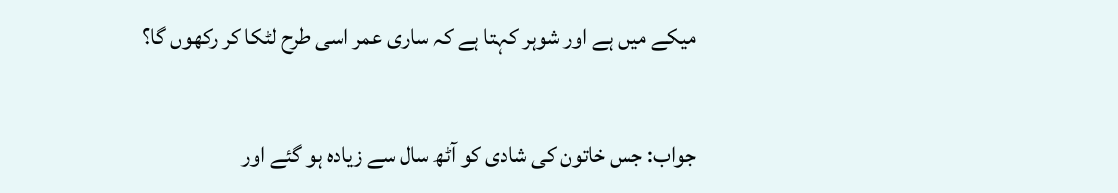میکے میں ہے اور شوہر کہتا ہے کہ ساری عمر اسی طرح لٹکا کر رکھوں گا؟

جواب: جس خاتون کی شادی کو آٹھ سال سے زیادہ ہو گئے اور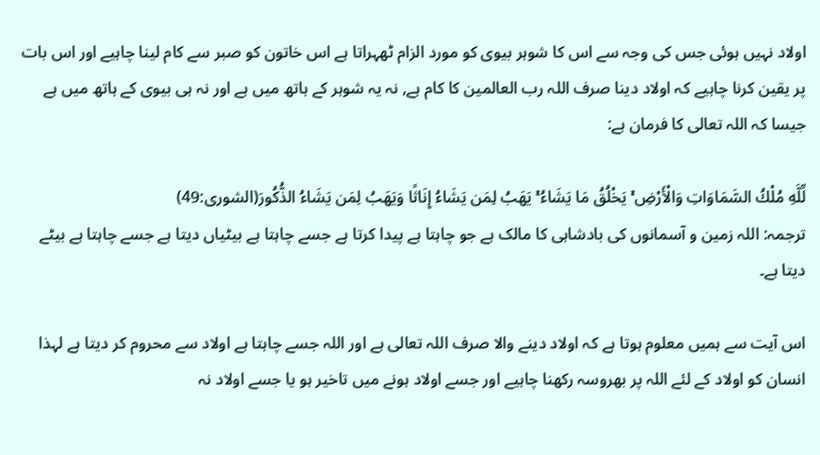اولاد نہیں ہوئی جس کی وجہ سے اس کا شوہر بیوی کو مورد الزام ٹھہراتا ہے اس خاتون کو صبر سے کام لینا چاہیے اور اس بات پر یقین کرنا چاہیے کہ اولاد دینا صرف اللہ رب العالمین کا کام ہے, نہ یہ شوہر کے ہاتھ میں ہے اور نہ ہی بیوی کے ہاتھ میں ہے جیسا کہ اللہ تعالی کا فرمان ہے:

لِّلَّهِ مُلْكُ السَّمَاوَاتِ وَالْأَرْضِ ۚ يَخْلُقُ مَا يَشَاءُ ۚ يَهَبُ لِمَن يَشَاءُ إِنَاثًا وَيَهَبُ لِمَن يَشَاءُ الذُّكُورَ(الشوری:49)
ترجمہ: اللہ زمین و آسمانوں کی بادشاہی کا مالک ہے جو چاہتا ہے پیدا کرتا ہے جسے چاہتا ہے بیٹیاں دیتا ہے جسے چاہتا ہے بیٹے دیتا ہے۔

اس آیت سے ہمیں معلوم ہوتا ہے کہ اولاد دینے والا صرف اللہ تعالی ہے اور اللہ جسے چاہتا ہے اولاد سے محروم کر دیتا ہے لہذا انسان کو اولاد کے لئے اللہ پر بھروسہ رکھنا چاہیے اور جسے اولاد ہونے میں تاخیر ہو یا جسے اولاد نہ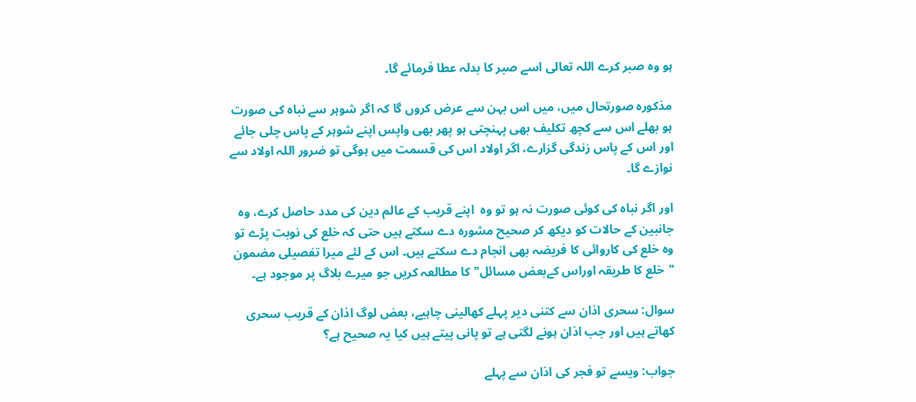ہو وہ صبر کرے اللہ تعالی اسے صبر کا بدلہ عطا فرمائے گا۔

مذکورہ صورتحال میں، میں اس بہن سے عرض کروں گا کہ اگر شوہر سے نباہ کی صورت ہو بھلے اس سے کچھ تکلیف بھی پہنچتی ہو پھر بھی واپس اپنے شوہر کے پاس چلی جائے اور اس کے پاس زندگی گزارے، اگر اولاد اس کی قسمت میں ہوگی تو ضرور اللہ اولاد سے نوازے گا۔

اور اگر نباہ کی کوئی صورت نہ ہو تو وہ  اپنے قریب کے عالم دین کی مدد حاصل کرے، وہ جانبین کے حالات کو دیکھ کر صحیح مشورہ دے سکتے ہیں حتی کہ خلع کی نوبت پڑے تو وہ خلع کی کاروائی کا فریضہ بھی انجام دے سکتے ہیں۔ اس کے لئے میرا تفصیلی مضمون "خلع کا طریقہ اوراس کےبعض مسائل" کا مطالعہ کریں جو میرے بلاگ پر موجود ہے۔

سوال: سحری اذان سے کتنی دیر پہلے کھالینی چاہیے، بعض لوگ اذان کے قریب سحری کھاتے ہیں اور جب اذان ہونے لگتی ہے تو پانی پیتے ہیں کیا یہ صحیح ہے؟

جواب: ویسے تو فجر کی اذان سے پہلے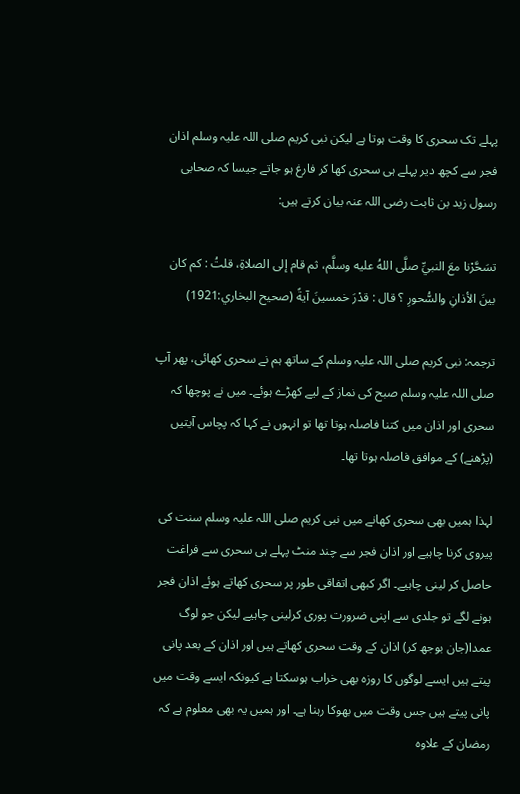پہلے تک سحری کا وقت ہوتا ہے لیکن نبی کریم صلی اللہ علیہ وسلم اذان فجر سے کچھ دیر پہلے ہی سحری کھا کر فارغ ہو جاتے جیسا کہ صحابی رسول زید بن ثابت رضی اللہ عنہ بیان کرتے ہیں:

تسَحَّرْنا معَ النبيِّ صلَّى اللهُ عليه وسلَّم، ثم قام إلى الصلاةِ، قلتُ : كم كان بينَ الأذانِ والسُّحورِ ؟ قال : قدْرَ خمسينَ آيةً (صحيح البخاري:1921)

ترجمہ: نبی کریم صلی اللہ علیہ وسلم کے ساتھ ہم نے سحری کھائی، پھر آپ صلی اللہ علیہ وسلم صبح کی نماز کے لیے کھڑے ہوئے۔ میں نے پوچھا کہ سحری اور اذان میں کتنا فاصلہ ہوتا تھا تو انہوں نے کہا کہ پچاس آیتیں (پڑھنے) کے موافق فاصلہ ہوتا تھا۔

لہذا ہمیں بھی سحری کھانے میں نبی کریم صلی اللہ علیہ وسلم سنت کی پیروی کرنا چاہیے اور اذان فجر سے چند منٹ پہلے ہی سحری سے فراغت حاصل کر لینی چاہیے۔ اگر کبھی اتفاقی طور پر سحری کھاتے ہوئے اذان فجر ہونے لگے تو جلدی سے اپنی ضرورت پوری کرلینی چاہیے لیکن جو لوگ عمدا(جان بوجھ کر) اذان کے وقت سحری کھاتے ہیں اور اذان کے بعد پانی پیتے ہیں ایسے لوگوں کا روزہ بھی خراب ہوسکتا ہے کیونکہ ایسے وقت میں پانی پیتے ہیں جس وقت میں بھوکا رہنا ہے۔ اور ہمیں یہ بھی معلوم ہے کہ رمضان کے علاوہ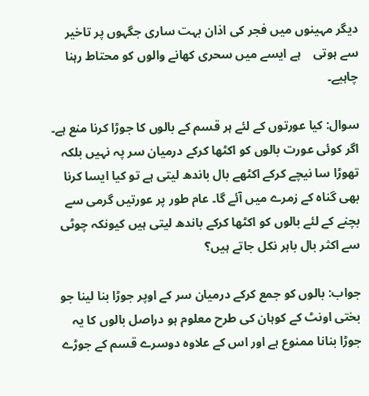دیگر مہینوں میں فجر کی اذان بہت ساری جگہوں پر تاخیر سے ہوتی    ہے ایسے میں سحری کھانے والوں کو محتاط رہنا چاہیے۔

سوال: کیا عورتوں کے لئے ہر قسم کے بالوں کا جوڑا کرنا منع ہے۔ اگر کوئی عورت بالوں کو اکٹھا کرکے درمیان سر پہ نہیں بلکہ تھوڑا سا نیچے کرکے اکٹھے بال باندھ لیتی ہے تو کیا ایسا کرنا بھی گناہ کے زمرے میں آئے گا۔ عام طور پر عورتیں گرمی سے بچنے کے لئے بالوں کو اکٹھا کرکے باندھ لیتی ہیں کیونکہ چوٹی سے اکثر بال باہر نکل جاتے ہیں؟

جواب: بالوں کو جمع کرکے درمیان سر کے اوپر جوڑا بنا لینا جو بختی اونٹ کے کوہان کی طرح معلوم ہو دراصل بالوں کا یہ جوڑا بنانا ممنوع ہے اور اس کے علاوہ دوسرے قسم کے جوڑے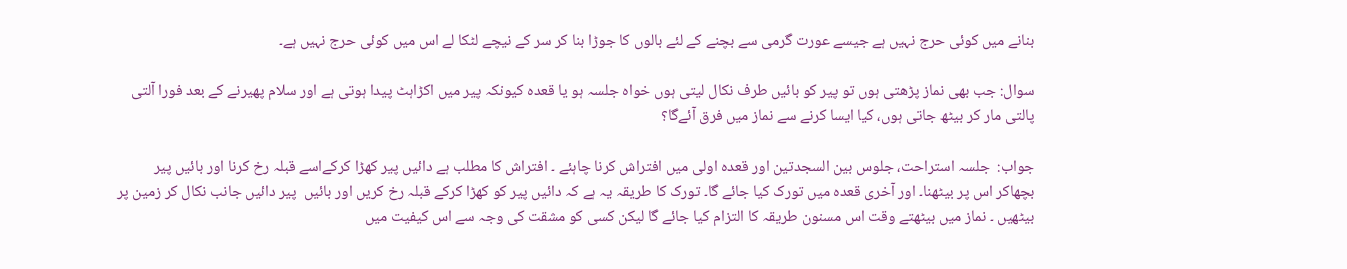بنانے میں کوئی حرج نہیں ہے جیسے عورت گرمی سے بچنے کے لئے بالوں کا جوڑا بنا کر سر کے نیچے لٹکا لے اس میں کوئی حرج نہیں ہے۔

سوال: جب بھی نماز پڑھتی ہوں تو پیر کو بائیں طرف نکال لیتی ہوں خواہ جلسہ ہو یا قعدہ کیونکہ پیر میں اکڑاہٹ پیدا ہوتی ہے اور سلام پھیرنے کے بعد فورا آلتی پالتی مار کر بیٹھ جاتی ہوں، کیا ایسا کرنے سے نماز میں فرق آئےگا؟

جواب:  جلسہ استراحت، جلوس بین السجدتین اور قعدہ اولی میں افتراش کرنا چاہئے ۔ افتراش کا مطلب ہے دائیں پیر کھڑا کرکےاسے قبلہ رخ کرنا اور بائیں پیر بچھاکر اس پر بیٹھنا۔ اور آخری قعدہ میں تورک کیا جائے گا۔ تورک کا طریقہ یہ ہے کہ دائیں پیر کو کھڑا کرکے قبلہ رخ کریں اور بائیں  پیر دائیں جانب نکال کر زمین پر بیٹھیں ۔ نماز میں بیٹھتے وقت اس مسنون طریقہ کا التزام کیا جائے گا لیکن کسی کو مشقت کی وجہ سے اس کیفیت میں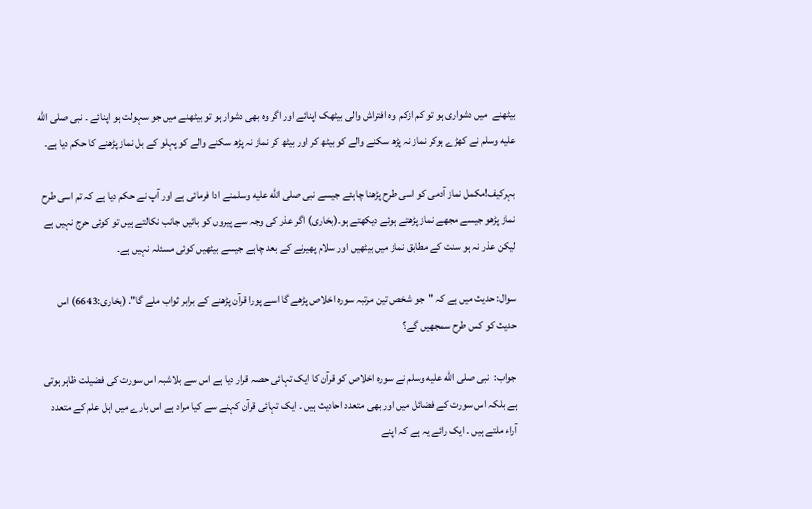بیٹھنے  میں دشواری ہو تو کم ازکم  وہ افتراش والی بیٹھک اپنائے اور اگر وہ بھی دشوار ہو تو بیٹھنے میں جو سہولت ہو اپنائے ۔ نبی صلى الله عليه وسلم نے کھڑے ہوکر نماز نہ پڑھ سکنے والے کو بیٹھ کر اور بیٹھ کر نماز نہ پڑھ سکنے والے کو پہلو کے بل نماز پڑھنے کا حکم دیا ہے۔

بہرکیف!مکمل نماز آدمی کو اسی طرح پڑھنا چاہئے جیسے نبی صلى الله عليه وسلمنے ادا فرمائی ہے اور آپ نے حکم دیا ہے کہ تم اسی طرح نماز پڑھو جیسے مجھے نماز پڑھتے ہوئے دیکھتے ہو۔(بخاری) اگر عذر کی وجہ سے پیروں کو بائیں جانب نکالتے ہیں تو کوئی حرج نہیں ہے لیکن عذر نہ ہو سنت کے مطابق نماز میں بیٹھیں اور سلام پھیرنے کے بعد چاہے جیسے بیٹھیں کوئی مسئلہ نہیں ہے۔

سوال: حدیث میں ہے کہ "جو شخص تین مرتبہ سورہ اخلاص پڑھے گا اسے پورا قرآن پڑھنے کے برابر ثواب ملے گا". (بخاری:6643) اس حدیث کو کس طرح سمجھیں گے؟

جواب:  نبی صلى الله عليه وسلم نے سورہ اخلاص کو قرآن کا ایک تہائی حصہ قرار دیا ہے اس سے بلاشبہ اس سورت کی فضیلت ظاہر ہوتی ہے بلکہ اس سورت کے فضائل میں اور بھی متعدد احادیث ہیں ۔ ایک تہائی قرآن کہنے سے کیا مراد ہے اس بارے میں اہل علم کے متعدد آراء ملتے ہیں ۔ ایک رائے یہ ہے کہ اپنے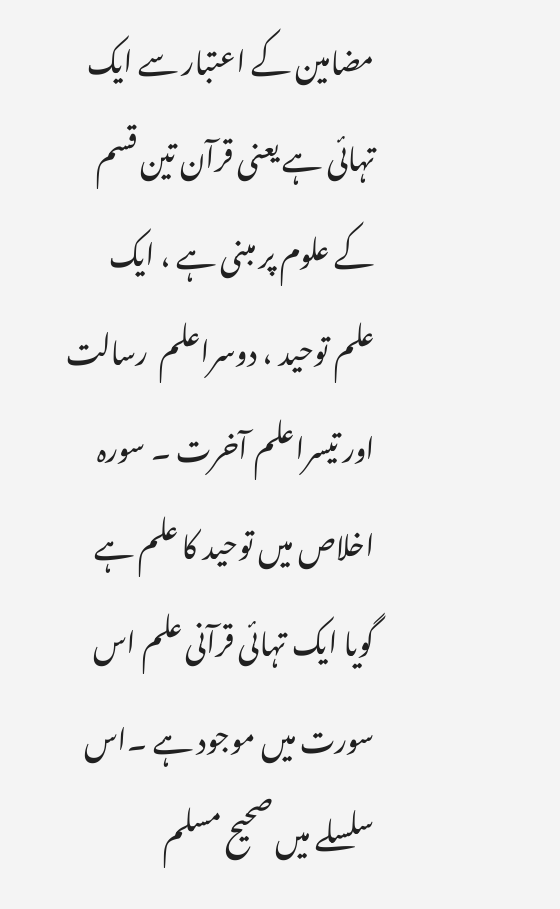مضامین کے اعتبار سے ایک تہائی ہے یعنی قرآن تین قسم کے علوم پر مبنی ہے ، ایک  علم توحید ، دوسراعلم  رسالت اور تیسراعلم آخرت ۔ سورہ اخلاص میں توحید کا علم ہے گویا ایک تہائی قرآنی علم اس سورت میں موجود ہے ۔اس سلسلے میں صحیح مسلم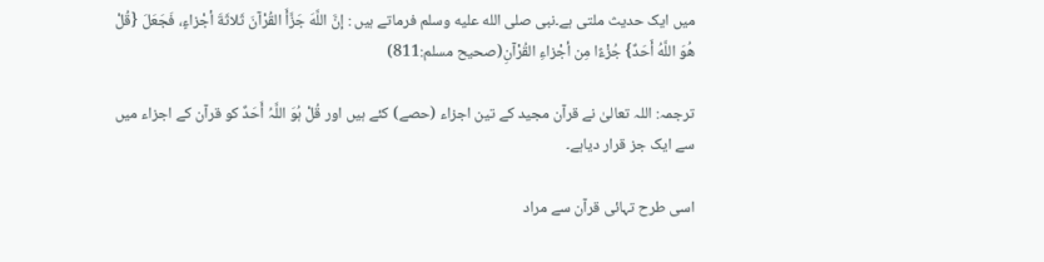میں ایک حدیث ملتی ہے۔نبی صلى الله عليه وسلم فرماتے ہیں : إنَّ اللَّهَ جَزَّأَ القُرْآنَ ثَلاثَةَ أجْزاءٍ، فَجَعَلَ {قُلْ هُوَ اللَّهُ أَحَدٌ} جُزْءًا مِن أجْزاءِ القُرْآنِ(صحیح مسلم:811)

ترجمہ: اللہ تعالیٰ نے قرآن مجید کے تین اجزاء (حصے) کئے ہیں اور قُلْ ہُوَ اللَّہُ أَحَدٌ کو قرآن کے اجزاء میں سے ایک جز قرار دیاہے۔

اسی طرح تہائی قرآن سے مراد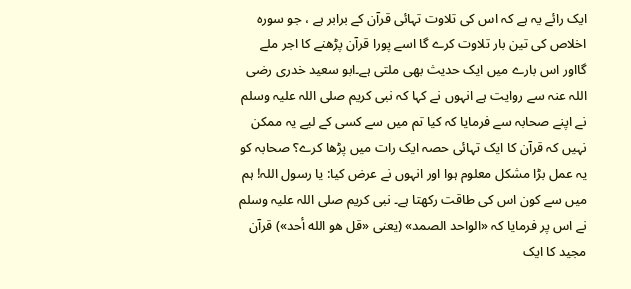ایک رائے یہ ہے کہ اس کی تلاوت تہائی قرآن کے برابر ہے ، جو سورہ اخلاص کی تین بار تلاوت کرے گا اسے پورا قرآن پڑھنے کا اجر ملے  گااور اس بارے میں ایک حدیث بھی ملتی ہے۔ابو سعید خدری رضی اللہ عنہ سے روایت ہے انہوں نے کہا کہ نبی کریم صلی اللہ علیہ وسلم نے اپنے صحابہ سے فرمایا کہ کیا تم میں سے کسی کے لیے یہ ممکن نہیں کہ قرآن کا ایک تہائی حصہ ایک رات میں پڑھا کرے؟ صحابہ کو یہ عمل بڑا مشکل معلوم ہوا اور انہوں نے عرض کیا: یا رسول اللہ! ہم میں سے کون اس کی طاقت رکھتا ہے۔ نبی کریم صلی اللہ علیہ وسلم نے اس پر فرمایا کہ «الواحد الصمد» (یعنی «قل هو الله أحد») قرآن مجید کا ایک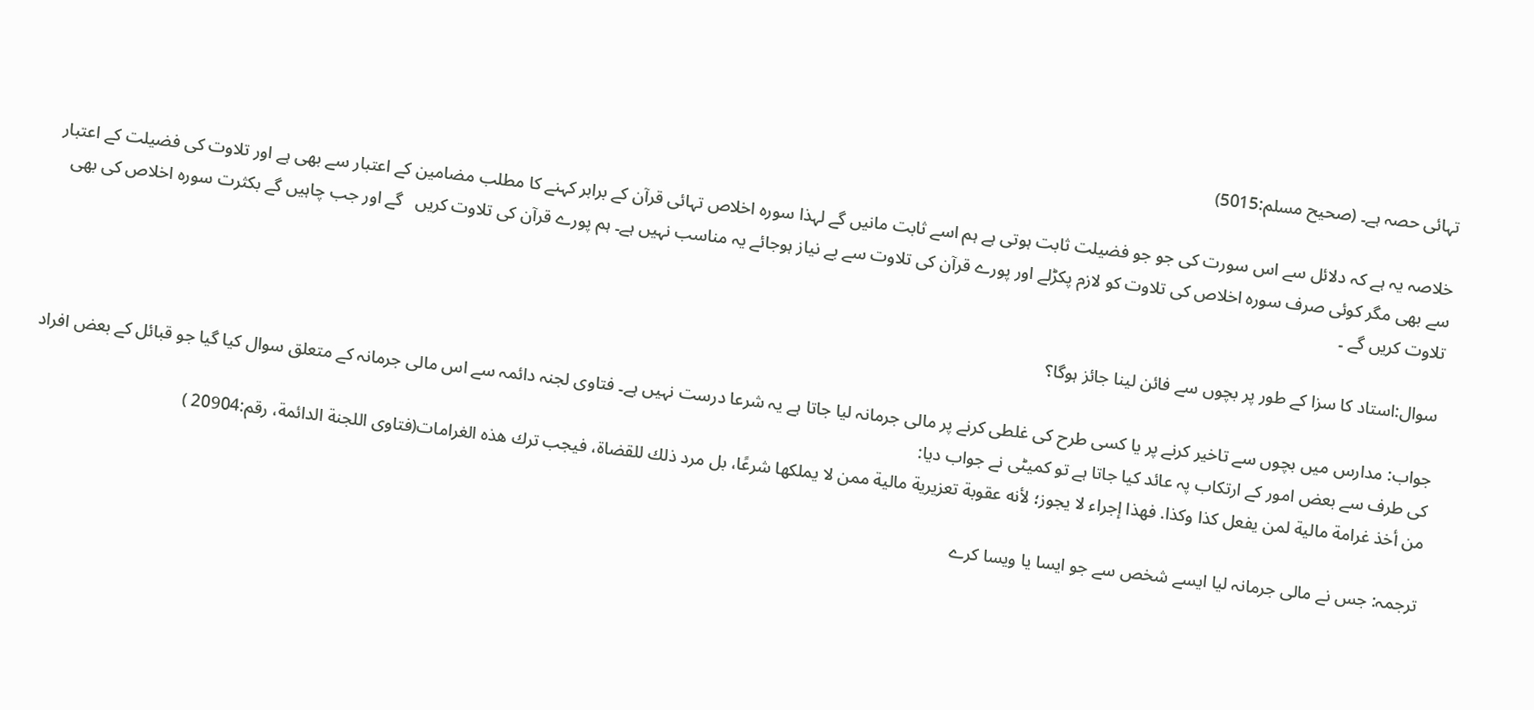تہائی حصہ ہے۔ (صحیح مسلم:5015)

خلاصہ یہ ہے کہ دلائل سے اس سورت کی جو جو فضیلت ثابت ہوتی ہے ہم اسے ثابت مانیں گے لہذا سورہ اخلاص تہائی قرآن کے برابر کہنے کا مطلب مضامین کے اعتبار سے بھی ہے اور تلاوت کی فضیلت کے اعتبار سے بھی مگر کوئی صرف سورہ اخلاص کی تلاوت کو لازم پکڑلے اور پورے قرآن کی تلاوت سے بے نیاز ہوجائے یہ مناسب نہیں ہے۔ ہم پورے قرآن کی تلاوت کریں   گے اور جب چاہیں گے بکثرت سورہ اخلاص کی بھی تلاوت کریں گے ۔

سوال:استاد کا سزا کے طور پر بچوں سے فائن لینا جائز ہوگا؟

جواب: مدارس میں بچوں سے تاخیر کرنے پر یا کسی طرح کی غلطی کرنے پر مالی جرمانہ لیا جاتا ہے یہ شرعا درست نہیں ہے۔ فتاوی لجنہ دائمہ سے اس مالی جرمانہ کے متعلق سوال کیا گیا جو قبائل کے بعض افراد کی طرف سے بعض امور کے ارتکاب پہ عائد کیا جاتا ہے تو کمیٹی نے جواب دیا:
من أخذ غرامة مالية لمن يفعل كذا وكذا. فهذا إجراء لا يجوز؛ لأنه عقوبة تعزيرية مالية ممن لا يملكها شرعًا، بل مرد ذلك للقضاة، فيجب ترك هذه الغرامات(فتاوى اللجنة الدائمة، رقم:20904 )

ترجمہ: جس نے مالی جرمانہ لیا ایسے شخص سے جو ایسا یا ویسا کرے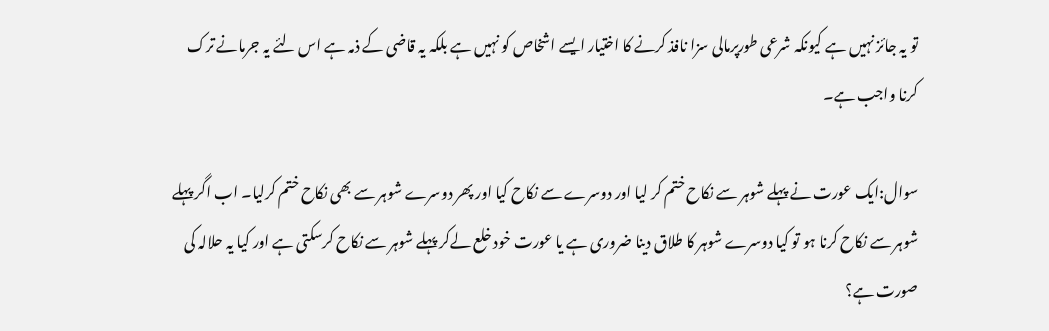تو یہ جائز نہیں ہے کیونکہ شرعی طورپرمالی سزا نافذ کرنے کا اختیار ایسے اشخاص کو نہیں ہے بلکہ یہ قاضی کے ذمہ ہے اس لئے یہ جرمانے ترک کرنا واجب ہے۔

سوال:ایک عورت نے پہلے شوہر سے نکاح ختم کر لیا اور دوسرے سے نکاح کیا اور پھر دوسرے شوہر سے بھی نکاح ختم کرلیا۔ اب اگر پہلے شوہر سے نکاح کرنا ہو تو کیا دوسرے شوہر کا طلاق دینا ضروری ہے یا عورت خود خلع لےکر پہلے شوہر سے نکاح کرسکتی ہے اور کیا یہ حلالہ کی صورت ہے؟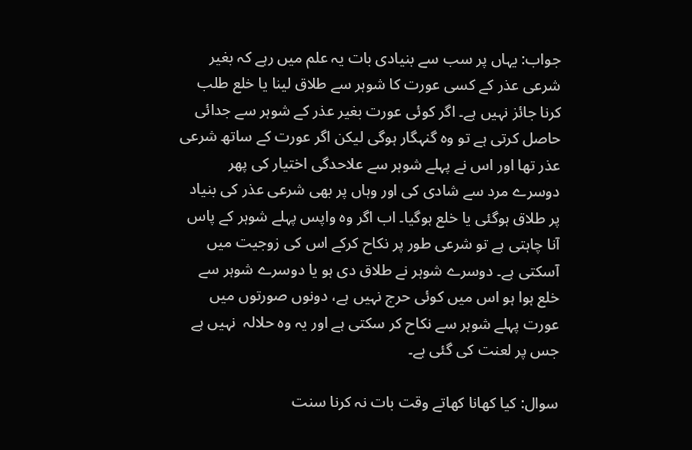جواب: یہاں پر سب سے بنیادی بات یہ علم میں رہے کہ بغیر شرعی عذر کے کسی عورت کا شوہر سے طلاق لینا یا خلع طلب کرنا جائز نہیں ہے۔ اگر کوئی عورت بغیر عذر کے شوہر سے جدائی حاصل کرتی ہے تو وہ گنہگار ہوگی لیکن اگر عورت کے ساتھ شرعی عذر تھا اور اس نے پہلے شوہر سے علاحدگی اختیار کی پھر دوسرے مرد سے شادی کی اور وہاں پر بھی شرعی عذر کی بنیاد پر طلاق ہوگئی یا خلع ہوگیا۔ اب اگر وہ واپس پہلے شوہر کے پاس آنا چاہتی ہے تو شرعی طور پر نکاح کرکے اس کی زوجیت میں آسکتی ہے۔ دوسرے شوہر نے طلاق دی ہو یا دوسرے شوہر سے خلع ہوا ہو اس میں کوئی حرج نہیں ہے، دونوں صورتوں میں عورت پہلے شوہر سے نکاح کر سکتی ہے اور یہ وہ حلالہ  نہیں ہے جس پر لعنت کی گئی ہے۔

سوال: کیا کھانا کھاتے وقت بات نہ کرنا سنت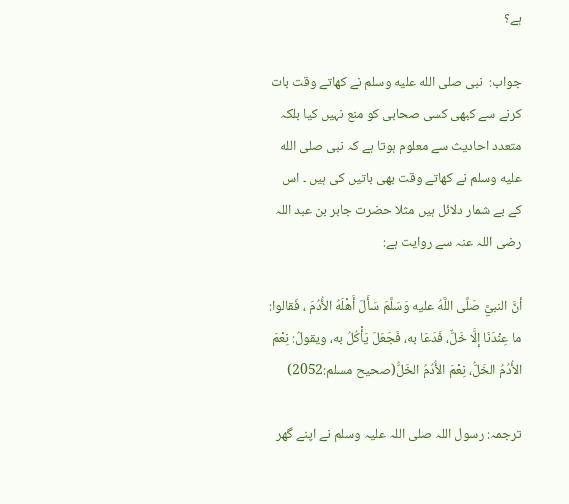ہے؟

جواب:  نبی صلى الله عليه وسلم نے کھاتے وقت بات کرنے سے کبھی کسی صحابی کو منع نہیں کیا بلکہ متعدد احادیث سے معلوم ہوتا ہے کہ نبی صلى الله عليه وسلم نے کھاتے وقت بھی باتیں کی ہیں ۔ اس  کے بے شمار دلائل ہیں مثلا حضرت جابر بن عبد اللہ رضی اللہ عنہ سے روایت ہے:

أنَّ النبيَّ صَلَّى اللَّهُ عليه وَسَلَّمَ سَأَلَ أَهْلَهُ الأُدُمَ ، فَقالوا: ما عِنْدَنَا إلَّا خَلٌّ، فَدَعَا به، فَجَعَلَ يَأْكُلُ به، ويقولُ: نِعْمَ الأُدُمُ الخَلُّ، نِعْمَ الأُدُمُ الخَلُّ(صحيح مسلم:2052)

ترجمہ: رسول اللہ صلی اللہ علیہ وسلم نے اپنے گھر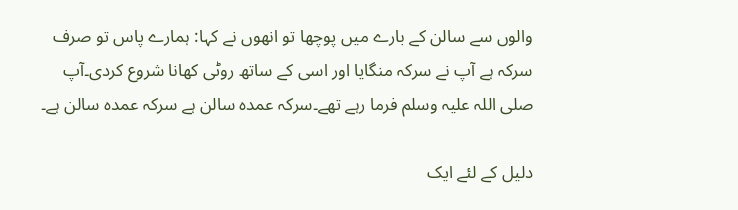والوں سے سالن کے بارے میں پوچھا تو انھوں نے کہا: ہمارے پاس تو صرف سرکہ ہے آپ نے سرکہ منگایا اور اسی کے ساتھ روٹی کھانا شروع کردی۔آپ صلی اللہ علیہ وسلم فرما رہے تھے۔سرکہ عمدہ سالن ہے سرکہ عمدہ سالن ہے۔

دلیل کے لئے ایک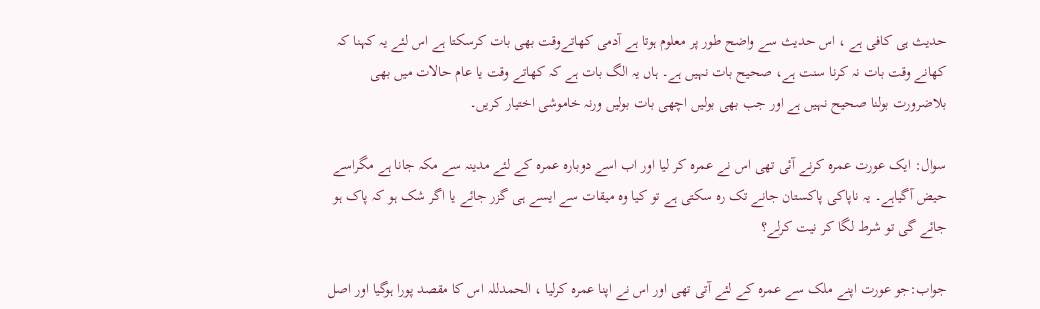حدیث ہی کافی ہے ، اس حدیث سے واضح طور پر معلوم ہوتا ہے آدمی کھاتےوقت بھی بات کرسکتا ہے اس لئے یہ کہنا کہ کھانے وقت بات نہ کرنا سنت ہے، صحیح بات نہیں ہے۔ ہاں یہ الگ بات ہے کہ کھاتے وقت یا عام حالات میں بھی بلاضرورت بولنا صحیح نہیں ہے اور جب بھی بولیں اچھی بات بولیں ورنہ خاموشی اختیار کریں۔

سوال: ایک عورت عمرہ کرنے آئی تھی اس نے عمرہ کر لیا اور اب اسے دوبارہ عمرہ کے لئے مدینہ سے مکہ جانا ہے مگراسے حیض آگیاہے۔ یہ ناپاکی پاکستان جانے تک رہ سکتی ہے تو کیا وہ میقات سے ایسے ہی گزر جائے یا اگر شک ہو کہ پاک ہو جائے گی تو شرط لگا کر نیت کرلے؟

جواب:جو عورت اپنے ملک سے عمرہ کے لئے آتی تھی اور اس نے اپنا عمرہ کرلیا ، الحمدللہ اس کا مقصد پورا ہوگیا اور اصل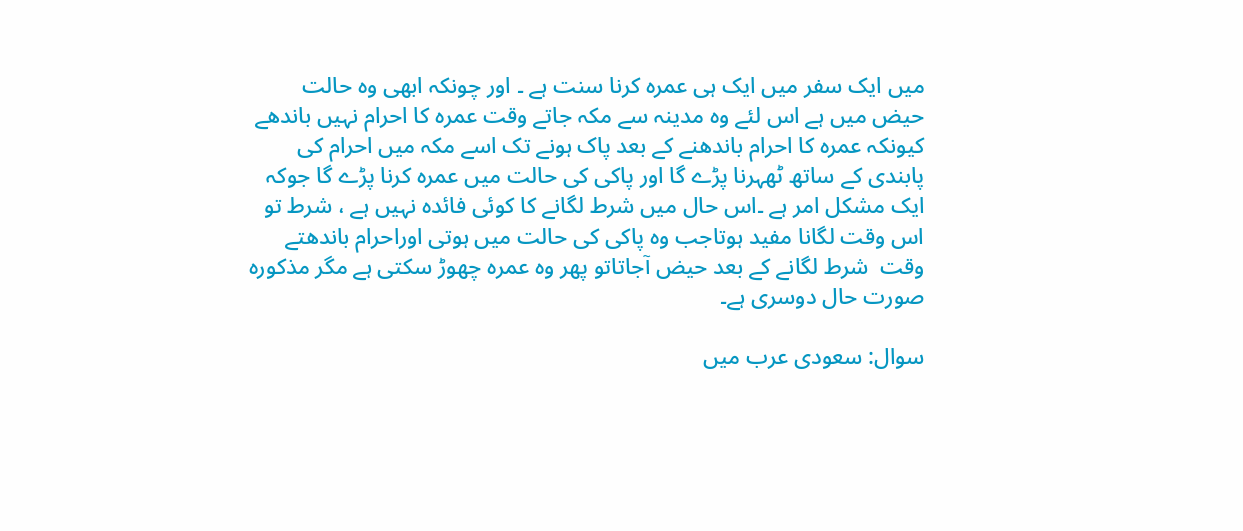میں ایک سفر میں ایک ہی عمرہ کرنا سنت ہے ۔ اور چونکہ ابھی وہ حالت حیض میں ہے اس لئے وہ مدینہ سے مکہ جاتے وقت عمرہ کا احرام نہیں باندھے کیونکہ عمرہ کا احرام باندھنے کے بعد پاک ہونے تک اسے مکہ میں احرام کی پابندی کے ساتھ ٹھہرنا پڑے گا اور پاکی کی حالت میں عمرہ کرنا پڑے گا جوکہ ایک مشکل امر ہے ۔اس حال میں شرط لگانے کا کوئی فائدہ نہیں ہے ، شرط تو اس وقت لگانا مفید ہوتاجب وہ پاکی کی حالت میں ہوتی اوراحرام باندھتے وقت  شرط لگانے کے بعد حیض آجاتاتو پھر وہ عمرہ چھوڑ سکتی ہے مگر مذکورہ صورت حال دوسری ہے۔

سوال: سعودی عرب میں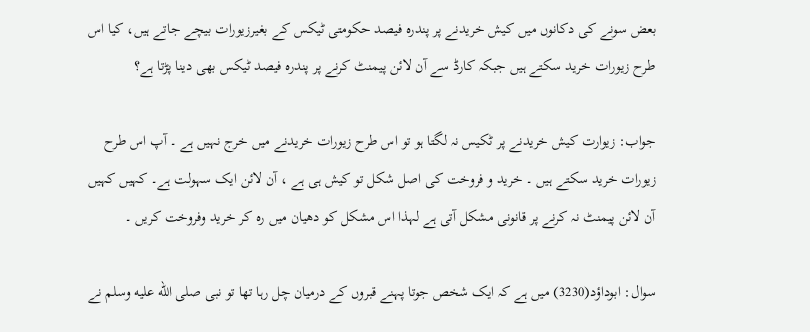بعض سونے کی دکانوں میں کیش خریدنے پر پندرہ فیصد حکومتی ٹیکس کے بغیرزیورات بیچے جاتے ہیں، کیا اس طرح زیورات خرید سکتے ہیں جبکہ کارڈ سے آن لائن پیمنٹ کرنے پر پندرہ فیصد ٹیکس بھی دینا پڑتا ہے؟

جواب: زیوارت کیش خریدنے پر ٹکیس نہ لگتا ہو تو اس طرح زیورات خریدنے میں خرج نہیں ہے ۔ آپ اس طرح زیورات خرید سکتے ہیں ۔ خرید و فروخت کی اصل شکل تو کیش ہی ہے ، آن لائن ایک سہولت ہے۔ کہیں کہیں آن لائن پیمنٹ نہ کرنے پر قانونی مشکل آتی ہے لہذا اس مشکل کو دھیان میں رہ کر خرید وفروخت کریں ۔

سوال: ابوداؤد(3230) میں ہے کہ ایک شخص جوتا پہنے قبروں کے درمیان چل رہا تھا تو نبی صلى الله عليه وسلم نے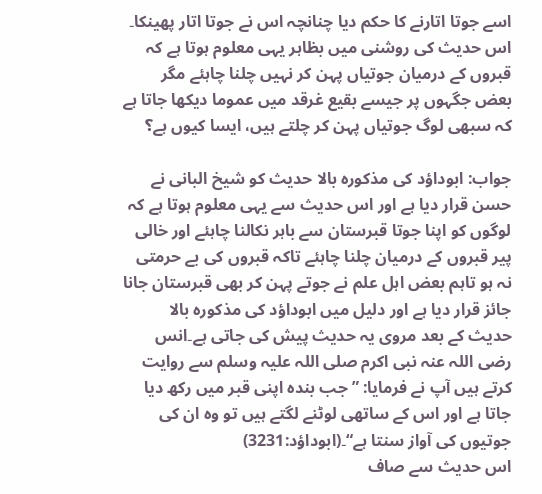اسے جوتا اتارنے کا حکم دیا چنانچہ اس نے جوتا اتار پھینکا۔ اس حدیث کی روشنی میں بظاہر یہی معلوم ہوتا ہے کہ قبروں کے درمیان جوتیاں پہن کر نہیں چلنا چاہئے مگر بعض جگہوں پر جیسے بقیع غرقد میں عموما دیکھا جاتا ہے کہ سبھی لوگ جوتیاں پہن کر چلتے ہیں، ایسا کیوں ہے؟

جواب: ابوداؤد کی مذکورہ بالا حدیث کو شیخ البانی نے حسن قرار دیا ہے اور اس حدیث سے یہی معلوم ہوتا ہے کہ لوگوں کو اپنا جوتا قبرستان سے باہر نکالنا چاہئے اور خالی پیر قبروں کے درمیان چلنا چاہئے تاکہ قبروں کی بے حرمتی نہ ہو تاہم بعض اہل علم نے جوتے پہن کر بھی قبرستان جانا جائز قرار دیا ہے اور دلیل میں ابوداؤد کی مذکورہ بالا حدیث کے بعد مروی یہ حدیث پیش کی جاتی ہے۔انس رضی اللہ عنہ نبی اکرم صلی اللہ علیہ وسلم سے روایت کرتے ہیں آپ نے فرمایا: ”جب بندہ اپنی قبر میں رکھ دیا جاتا ہے اور اس کے ساتھی لوٹنے لگتے ہیں تو وہ ان کی جوتیوں کی آواز سنتا ہے“۔(ابوداؤد:3231)
اس حدیث سے صاف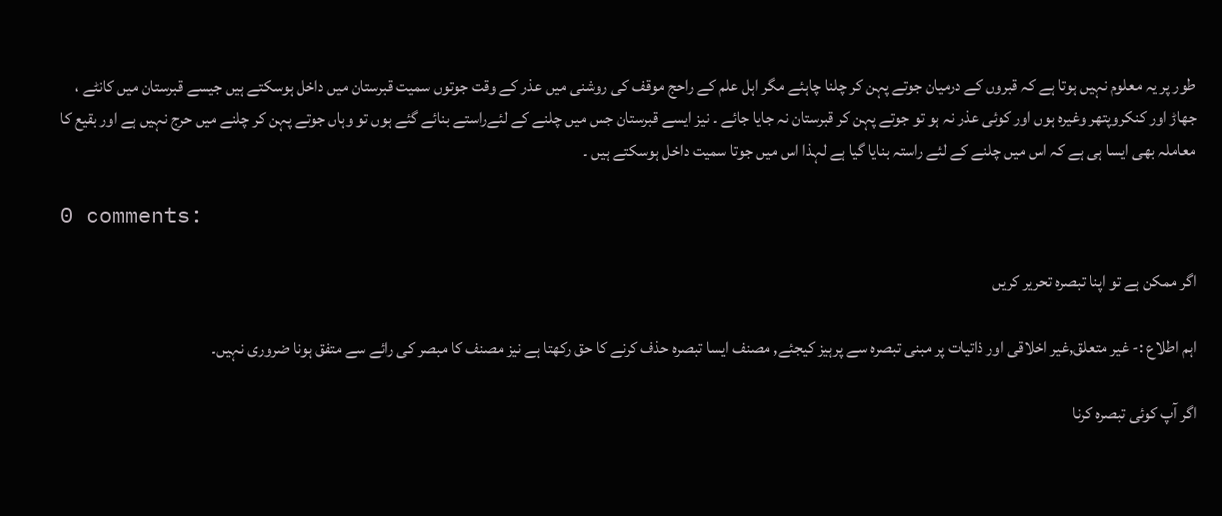طور پر یہ معلوم نہیں ہوتا ہے کہ قبروں کے درمیان جوتے پہن کر چلنا چاہئے مگر اہل علم کے راحج موقف کی روشنی میں عذر کے وقت جوتوں سمیت قبرستان میں داخل ہوسکتے ہیں جیسے قبرستان میں کانٹے ، جھاڑ اور کنکروپتھر وغیرہ ہوں اور کوئی عذر نہ ہو تو جوتے پہن کر قبرستان نہ جایا جائے ۔ نیز ایسے قبرستان جس میں چلنے کے لئےراستے بنائے گئے ہوں تو وہاں جوتے پہن کر چلنے میں حرج نہیں ہے اور بقیع کا معاملہ بھی ایسا ہی ہے کہ اس میں چلنے کے لئے راستہ بنایا گیا ہے لہذا اس میں جوتا سمیت داخل ہوسکتے ہیں ۔

0 comments:

اگر ممکن ہے تو اپنا تبصرہ تحریر کریں

اہم اطلاع :- غیر متعلق,غیر اخلاقی اور ذاتیات پر مبنی تبصرہ سے پرہیز کیجئے, مصنف ایسا تبصرہ حذف کرنے کا حق رکھتا ہے نیز مصنف کا مبصر کی رائے سے متفق ہونا ضروری نہیں۔

اگر آپ کوئی تبصرہ کرنا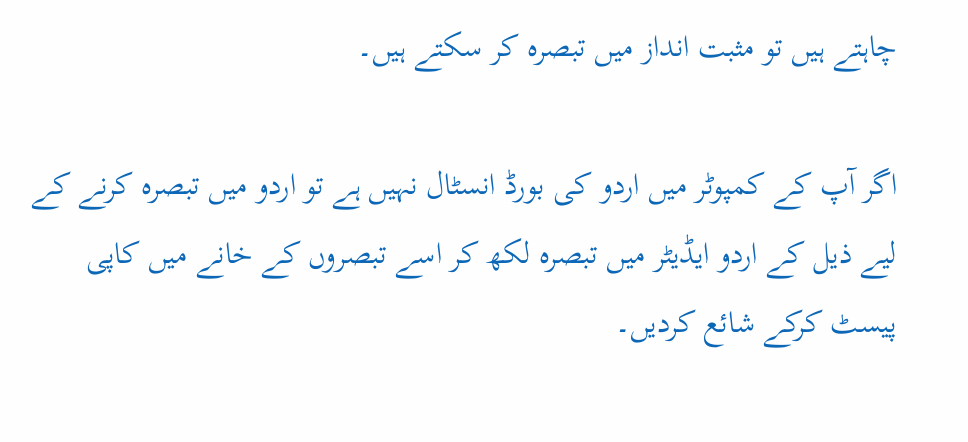چاہتے ہیں تو مثبت انداز میں تبصرہ کر سکتے ہیں۔

اگر آپ کے کمپوٹر میں اردو کی بورڈ انسٹال نہیں ہے تو اردو میں تبصرہ کرنے کے لیے ذیل کے اردو ایڈیٹر میں تبصرہ لکھ کر اسے تبصروں کے خانے میں کاپی پیسٹ کرکے شائع کردیں۔